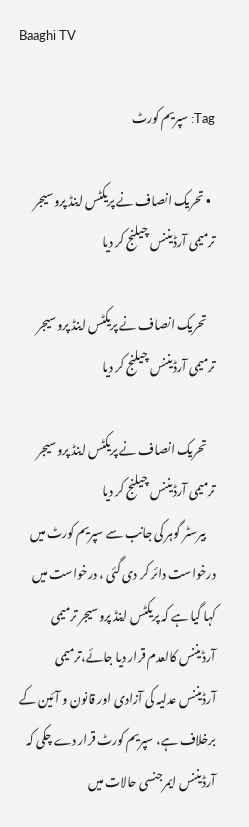Baaghi TV

Tag: سپریم کورٹ

  • تحریک انصاف نے پریکٹس اینڈ پروسیجر ترمیمی آرڈیننس چیلنج کر دیا

    تحریک انصاف نے پریکٹس اینڈ پروسیجر ترمیمی آرڈیننس چیلنج کر دیا

    تحریک انصاف نے پریکٹس اینڈ پروسیجر ترمیمی آرڈیننس چیلنج کر دیا
    بیرسٹر گوہر کی جانب سے سپریم کورٹ میں درخواست دائر کر دی گئی ، درخواست میں کہا گیا ہے کہ پریکٹس اینڈ پروسیجر ترمیمی آرڈیننس کالعدم قرار دیا جائے،ترمیمی آرڈیننس عدلیہ کی آزادی اور قانون و آئین کے برخلاف ہے، سپریم کورٹ قرار دے چکی کہ آرڈیننس ایمرجنسی حالات میں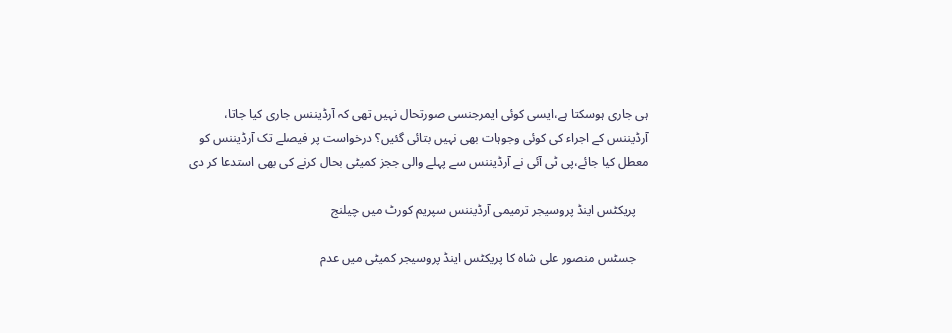ہی جاری ہوسکتا ہے،ایسی کوئی ایمرجنسی صورتحال نہیں تھی کہ آرڈیننس جاری کیا جاتا، آرڈیننس کے اجراء کی کوئی وجوہات بھی نہیں بتائی گئیں؟ درخواست پر فیصلے تک آرڈیننس کو معطل کیا جائے،پی ٹی آئی نے آرڈیننس سے پہلے والی ججز کمیٹی بحال کرنے کی بھی استدعا کر دی

    پریکٹس اینڈ پروسیجر ترمیمی آرڈیننس سپریم کورٹ میں چیلنج

    جسٹس منصور علی شاہ کا پریکٹس اینڈ پروسیجر کمیٹی میں عدم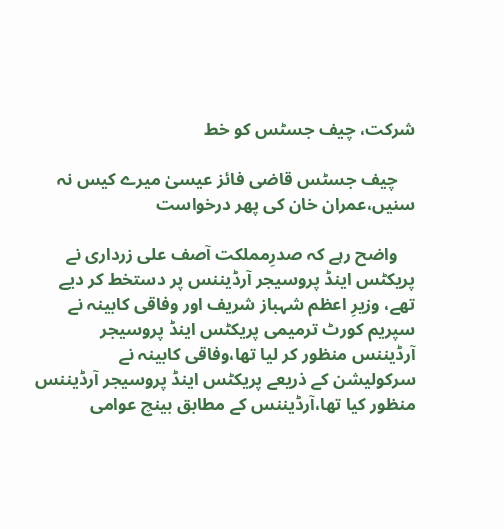شرکت، چیف جسٹس کو خط

    چیف جسٹس قاضی فائز عیسیٰ میرے کیس نہ سنیں،عمران خان کی پھر درخواست

    واضح رہے کہ صدرِمملکت آصف علی زرداری نے پریکٹس اینڈ پروسیجر آرڈیننس پر دستخط کر دیے تھے، وزیرِ اعظم شہباز شریف اور وفاقی کابینہ نے سپریم کورٹ ترمیمی پریکٹس اینڈ پروسیجر آرڈیننس منظور کر لیا تھا،وفاقی کابینہ نے سرکولیشن کے ذریعے پریکٹس اینڈ پروسیجر آرڈیننس منظور کیا تھا،آرڈیننس کے مطابق بینچ عوامی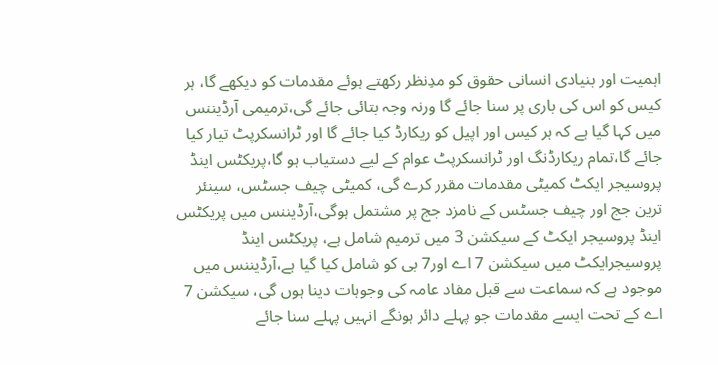اہمیت اور بنیادی انسانی حقوق کو مدِنظر رکھتے ہوئے مقدمات کو دیکھے گا، ہر کیس کو اس کی باری پر سنا جائے گا ورنہ وجہ بتائی جائے گی،ترمیمی آرڈیننس میں کہا گیا ہے کہ ہر کیس اور اپیل کو ریکارڈ کیا جائے گا اور ٹرانسکرپٹ تیار کیا جائے گا،تمام ریکارڈنگ اور ٹرانسکرپٹ عوام کے لیے دستیاب ہو گا،پریکٹس اینڈ پروسیجر ایکٹ کمیٹی مقدمات مقرر کرے گی، کمیٹی چیف جسٹس، سینئر ترین جج اور چیف جسٹس کے نامزد جج پر مشتمل ہوگی،آرڈیننس میں پریکٹس اینڈ پروسیجر ایکٹ کے سیکشن 3 میں ترمیم شامل ہے، پریکٹس اینڈ پروسیجرایکٹ میں سیکشن 7 اے اور7 بی کو شامل کیا گیا ہے،آرڈیننس میں موجود ہے کہ سماعت سے قبل مفاد عامہ کی وجوہات دینا ہوں گی، سیکشن 7 اے کے تحت ایسے مقدمات جو پہلے دائر ہونگے انہیں پہلے سنا جائے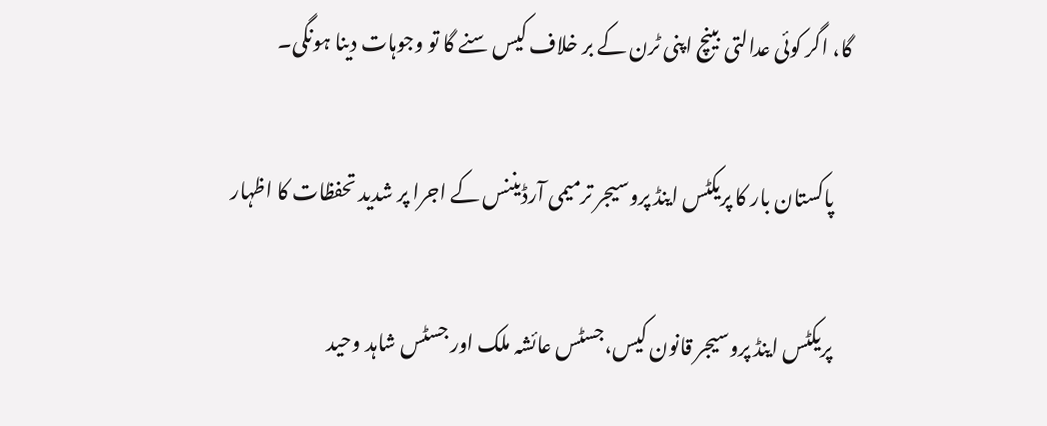گا، اگر کوئی عدالتی بینچ اپنی ٹرن کے بر خلاف کیس سنے گا تو وجوہات دینا ہونگی۔

    پاکستان بار کا پریکٹس اینڈ پروسیجر ترمیمی آرڈیننس کے اجرا پر شدید تحفظات کا اظہار

    پریکٹس اینڈ پروسیجر قانون کیس،جسٹس عائشہ ملک اور جسٹس شاہد وحید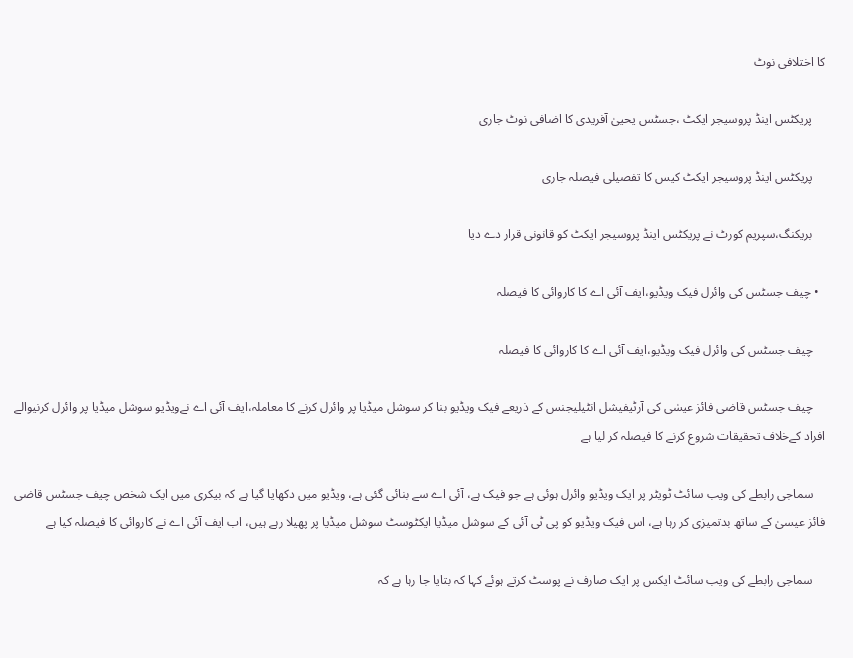کا اختلافی نوٹ

    پریکٹس اینڈ پروسیجر ایکٹ ،جسٹس یحییٰ آفریدی کا اضافی نوٹ جاری

    پریکٹس اینڈ پروسیجر ایکٹ کیس کا تفصیلی فیصلہ جاری

    بریکنگ،سپریم کورٹ نے پریکٹس اینڈ پروسیجر ایکٹ کو قانونی قرار دے دیا

  • چیف جسٹس کی وائرل فیک ویڈیو،ایف آئی اے کا کاروائی کا فیصلہ

    چیف جسٹس کی وائرل فیک ویڈیو،ایف آئی اے کا کاروائی کا فیصلہ

    چیف جسٹس قاضی فائز عیسٰی کی آرٹیفیشل انٹیلیجنس کے ذریعے فیک ویڈیو بنا کر سوشل میڈیا پر وائرل کرنے کا معاملہ،ایف آئی اے نےویڈیو سوشل میڈیا پر وائرل کرنیوالے افراد کےخلاف تحقیقات شروع کرنے کا فیصلہ کر لیا ہے

    سماجی رابطے کی ویب سائٹ ٹویٹر پر ایک ویڈیو وائرل ہوئی ہے جو فیک ہے، آئی اے سے بنائی گئی ہے، ویڈیو میں دکھایا گیا ہے کہ بیکری میں ایک شخص چیف جسٹس قاضی فائز عیسیٰ کے ساتھ بدتمیزی کر رہا ہے، اس فیک ویڈیو کو پی ٹی آئی کے سوشل میڈیا ایکٹوسٹ سوشل میڈیا پر پھیلا رہے ہیں، اب ایف آئی اے نے کاروائی کا فیصلہ کیا ہے

    سماجی رابطے کی ویب سائٹ ایکس پر ایک صارف نے پوسٹ کرتے ہوئے کہا کہ بتایا جا رہا ہے کہ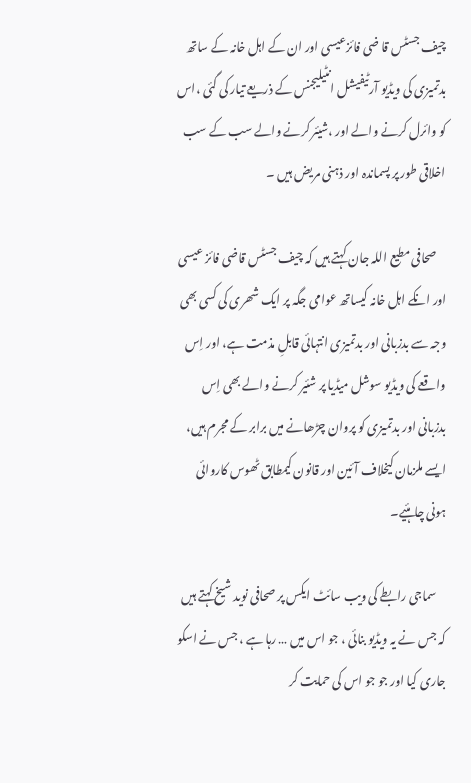چیف جسٹس قا ضی فائزعیسی اور ان کے اہل خانہ کے ساتھ بدتمیزی کی ویڈیو آرٹیفیشل انٹیلیجنس کے ذریعے تیار کی گئی ،اس کو وائرل کرنے والے اور ،شیئر کرنے والے سب کے سب اخلاقی طور پر پسماندہ اور ذہنی مریض ہیں ۔

    صحافی مطیع اللہ جان کہتے ہیں کہ چیف جسٹس قاضی فائز عیسی اور انکے اہل خانہ کیساتھ عوامی جگہ پر ایک شھری کی کسی بھی وجہ سے بدزبانی اور بدتمیزی انتہائی قابلِ مذمت ہے، اور اِس واقعے کی ویڈیو سوشل میڈیا پر شئیر کرنے والے بھی اِس بدزبانی اور بدتمیزی کو پروان چڑھانے میں برابر کے مجرم ہیں، ایسے ملزمان کیخلاف آئین اور قانون کیمطابق ٹھوس کاروائی ہونی چاہئیے۔

    سماجی رابطے کی ویب سائٹ ایکس پر صحافی نوید شیخ کہتے ہیں کہ جس نے یہ ویڈیو بنائی ، جو اس میں … رہا ہے ، جس نے اسکو جاری کیا اور جو جو اس کی حمایت کر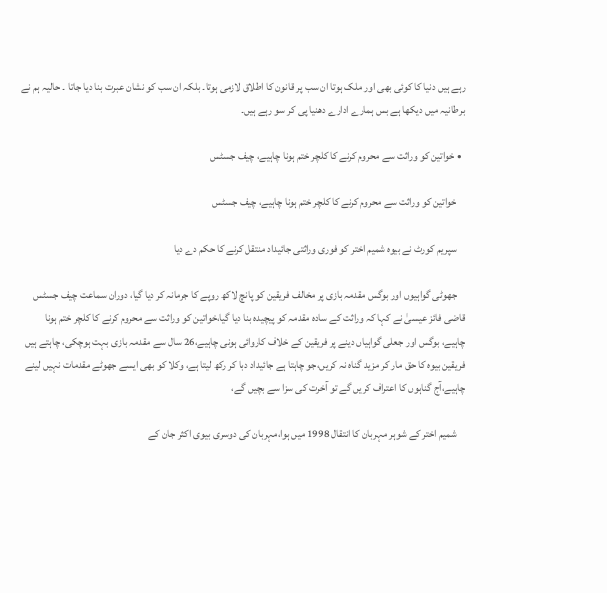رہے ہیں دنیا کا کوئی بھی اور ملک ہوتا ان سب پر قانون کا اطلاق لازمی ہوتا۔ بلکہ ان سب کو نشان عبرت بنا دیا جاتا ۔ حالیہ ہم نے برطانیہ میں دیکھا ہے بس ہمارے ادارے دھنیا پی کر سو رہے ہیں۔

  • خواتین کو وراثت سے محروم کرنے کا کلچر ختم ہونا چاہیے، چیف جسٹس

    خواتین کو وراثت سے محروم کرنے کا کلچر ختم ہونا چاہیے، چیف جسٹس

    سپریم کورٹ نے بیوہ شمیم اختر کو فوری وراثتی جائیداد منتقل کرنے کا حکم دے دیا

    جھوٹی گواہیوں اور بوگس مقدمہ بازی پر مخالف فریقین کو پانچ لاکھ روپے کا جرمانہ کر دیا گیا، دوران سماعت چیف جسٹس قاضی فائز عیسیٰ نے کہا کہ وراثت کے سادہ مقدمہ کو پیچیدہ بنا دیا گیا،خواتین کو وراثت سے محروم کرنے کا کلچر ختم ہونا چاہیے، بوگس اور جعلی گواہیاں دینے پر فریقین کے خلاف کاروائی ہونی چاہیے،26 سال سے مقدمہ بازی بہت ہوچکی، چاہتے ہیں فریقین بیوہ کا حق مار کر مزید گناہ نہ کریں،جو چاہتا ہے جائیداد دبا کر رکھ لیتا ہے، وکلا کو بھی ایسے جھوٹے مقدمات نہیں لینے چاہیے،آج گناہوں کا اعتراف کریں گے تو آخرت کی سزا سے بچیں گے،

    شمیم اختر کے شوہر مہربان کا انتقال 1998 میں ہوا،مہربان کی دوسری بیوی اکثر جان کے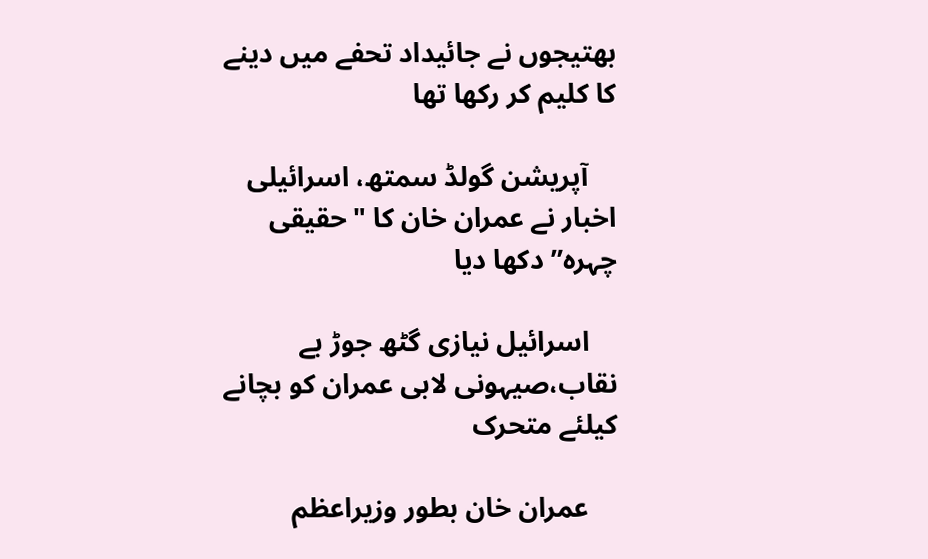بھتیجوں نے جائیداد تحفے میں دینے کا کلیم کر رکھا تھا

    آپریشن گولڈ سمتھ، اسرائیلی اخبار نے عمران خان کا "حقیقی چہرہ” دکھا دیا

    اسرائیل نیازی گٹھ جوڑ بے نقاب،صیہونی لابی عمران کو بچانے کیلئے متحرک

    عمران خان بطور وزیراعظم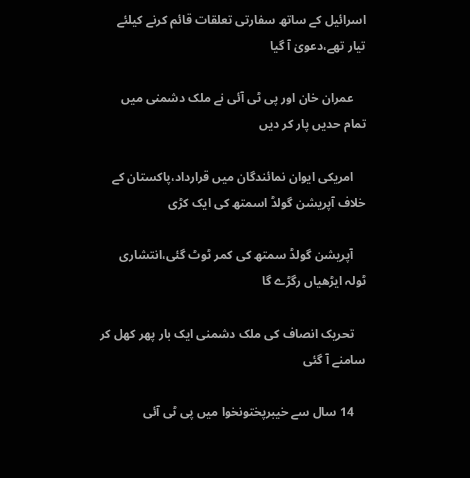اسرائیل کے ساتھ سفارتی تعلقات قائم کرنے کیلئے تیار تھے،دعویٰ آ گیا

    عمران خان اور پی ٹی آئی نے ملک دشمنی میں تمام حدیں پار کر دیں

    امریکی ایوان نمائندگان میں قرارداد،پاکستان کے خلاف آپریشن گولڈ اسمتھ کی ایک کڑی

    آپریشن گولڈ سمتھ کی کمر ٹوٹ گئی،انتشاری ٹولہ ایڑھیاں رگڑے گا

    تحریک انصاف کی ملک دشمنی ایک بار پھر کھل کر سامنے آ گئی

    14 سال سے خیبرپختونخوا میں پی ٹی آئی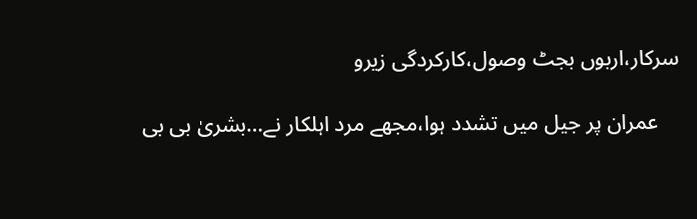سرکار،اربوں بجٹ وصول،کارکردگی زیرو

    عمران پر جیل میں تشدد ہوا،مجھے مرد اہلکار نے…بشریٰ بی بی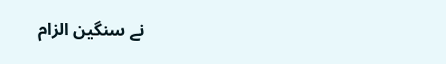نے سنگین الزام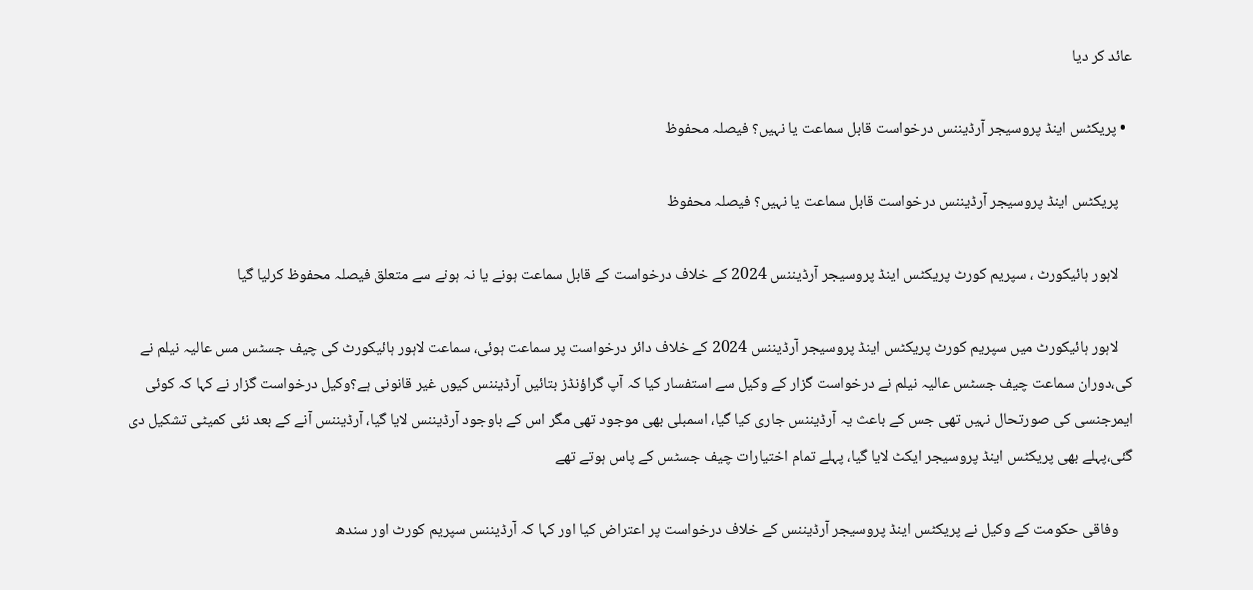عائد کر دیا

  • پریکٹس اینڈ پروسیجر آرڈیننس درخواست قابل سماعت یا نہیں؟ فیصلہ محفوظ

    پریکٹس اینڈ پروسیجر آرڈیننس درخواست قابل سماعت یا نہیں؟ فیصلہ محفوظ

    لاہور ہائیکورٹ ، سپریم کورٹ پریکٹس اینڈ پروسیجر آرڈیننس 2024 کے خلاف درخواست کے قابل سماعت ہونے یا نہ ہونے سے متعلق فیصلہ محفوظ کرلیا گیا

    لاہور ہائیکورٹ میں سپریم کورٹ پریکٹس اینڈ پروسیجر آرڈیننس 2024 کے خلاف دائر درخواست پر سماعت ہوئی، سماعت لاہور ہائیکورٹ کی چیف جسٹس مس عالیہ نیلم نے کی،دوران سماعت چیف جسٹس عالیہ نیلم نے درخواست گزار کے وکیل سے استفسار کیا کہ آپ گراؤنڈز بتائیں آرڈیننس کیوں غیر قانونی ہے؟وکیل درخواست گزار نے کہا کہ کوئی ایمرجنسی کی صورتحال نہیں تھی جس کے باعث یہ آرڈیننس جاری کیا گیا، اسمبلی بھی موجود تھی مگر اس کے باوجود آرڈیننس لایا گیا، آرڈیننس آنے کے بعد نئی کمیٹی تشکیل دی گئی،پہلے بھی پریکٹس اینڈ پروسیجر ایکٹ لایا گیا، پہلے تمام اختیارات چیف جسٹس کے پاس ہوتے تھے

    وفاقی حکومت کے وکیل نے پریکٹس اینڈ پروسیجر آرڈیننس کے خلاف درخواست پر اعتراض کیا اور کہا کہ آرڈیننس سپریم کورٹ اور سندھ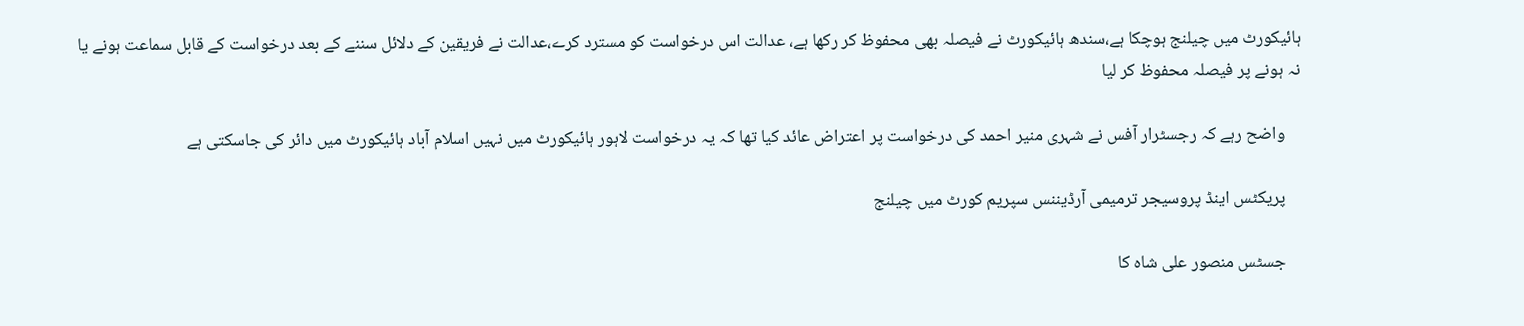ہائیکورٹ میں چیلنج ہوچکا ہے،سندھ ہائیکورٹ نے فیصلہ بھی محفوظ کر رکھا ہے، عدالت اس درخواست کو مسترد کرے،عدالت نے فریقین کے دلائل سننے کے بعد درخواست کے قابل سماعت ہونے یا نہ ہونے پر فیصلہ محفوظ کر لیا

    واضح رہے کہ رجسٹرار آفس نے شہری منیر احمد کی درخواست پر اعتراض عائد کیا تھا کہ یہ درخواست لاہور ہائیکورٹ میں نہیں اسلام آباد ہائیکورٹ میں دائر کی جاسکتی ہے

    پریکٹس اینڈ پروسیجر ترمیمی آرڈیننس سپریم کورٹ میں چیلنج

    جسٹس منصور علی شاہ کا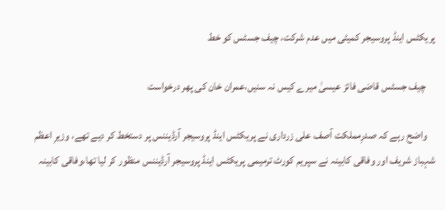پریکٹس اینڈ پروسیجر کمیٹی میں عدم شرکت، چیف جسٹس کو خط

    چیف جسٹس قاضی فائز عیسیٰ میرے کیس نہ سنیں،عمران خان کی پھر درخواست

    واضح رہے کہ صدرِمملکت آصف علی زرداری نے پریکٹس اینڈ پروسیجر آرڈیننس پر دستخط کر دیے تھے، وزیرِ اعظم شہباز شریف اور وفاقی کابینہ نے سپریم کورٹ ترمیمی پریکٹس اینڈ پروسیجر آرڈیننس منظور کر لیا تھا،وفاقی کابینہ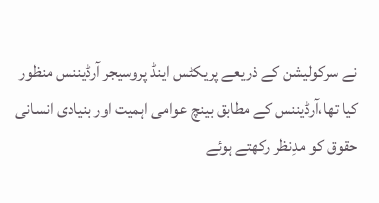نے سرکولیشن کے ذریعے پریکٹس اینڈ پروسیجر آرڈیننس منظور کیا تھا،آرڈیننس کے مطابق بینچ عوامی اہمیت اور بنیادی انسانی حقوق کو مدِنظر رکھتے ہوئے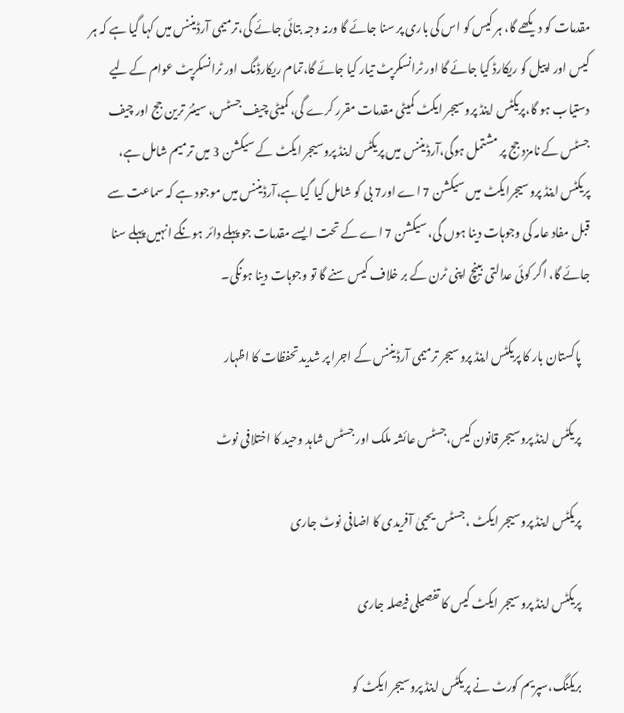مقدمات کو دیکھے گا، ہر کیس کو اس کی باری پر سنا جائے گا ورنہ وجہ بتائی جائے گی،ترمیمی آرڈیننس میں کہا گیا ہے کہ ہر کیس اور اپیل کو ریکارڈ کیا جائے گا اور ٹرانسکرپٹ تیار کیا جائے گا،تمام ریکارڈنگ اور ٹرانسکرپٹ عوام کے لیے دستیاب ہو گا،پریکٹس اینڈ پروسیجر ایکٹ کمیٹی مقدمات مقرر کرے گی، کمیٹی چیف جسٹس، سینئر ترین جج اور چیف جسٹس کے نامزد جج پر مشتمل ہوگی،آرڈیننس میں پریکٹس اینڈ پروسیجر ایکٹ کے سیکشن 3 میں ترمیم شامل ہے، پریکٹس اینڈ پروسیجرایکٹ میں سیکشن 7 اے اور7 بی کو شامل کیا گیا ہے،آرڈیننس میں موجود ہے کہ سماعت سے قبل مفاد عامہ کی وجوہات دینا ہوں گی، سیکشن 7 اے کے تحت ایسے مقدمات جو پہلے دائر ہونگے انہیں پہلے سنا جائے گا، اگر کوئی عدالتی بینچ اپنی ٹرن کے بر خلاف کیس سنے گا تو وجوہات دینا ہونگی۔

    پاکستان بار کا پریکٹس اینڈ پروسیجر ترمیمی آرڈیننس کے اجرا پر شدید تحفظات کا اظہار

    پریکٹس اینڈ پروسیجر قانون کیس،جسٹس عائشہ ملک اور جسٹس شاہد وحید کا اختلافی نوٹ

    پریکٹس اینڈ پروسیجر ایکٹ ،جسٹس یحییٰ آفریدی کا اضافی نوٹ جاری

    پریکٹس اینڈ پروسیجر ایکٹ کیس کا تفصیلی فیصلہ جاری

    بریکنگ،سپریم کورٹ نے پریکٹس اینڈ پروسیجر ایکٹ کو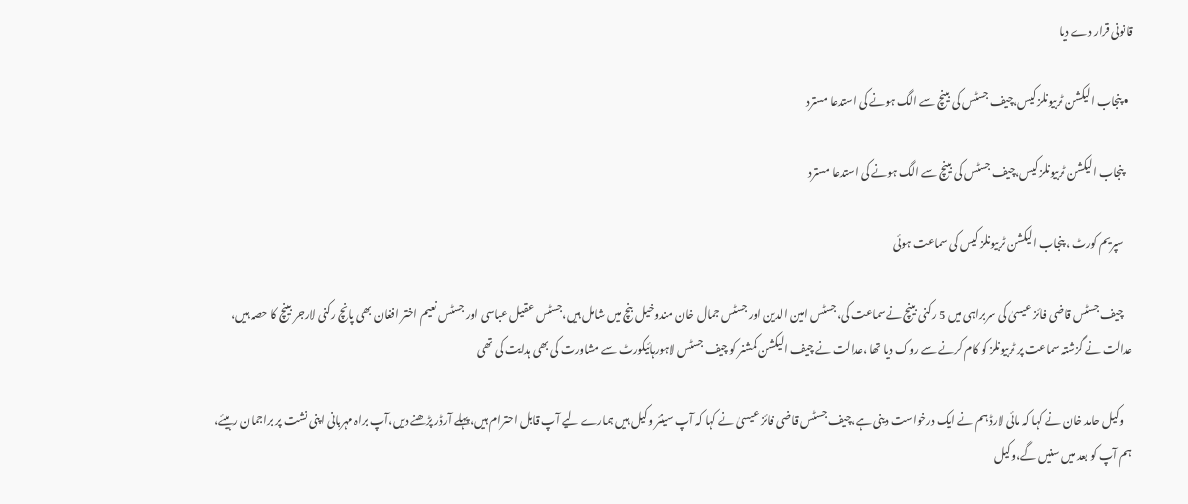قانونی قرار دے دیا

  • پنجاب الیکشن ٹربیونلز کیس،چیف جسٹس کی بینچ سے الگ ہونے کی استدعا مسترد

    پنجاب الیکشن ٹربیونلز کیس،چیف جسٹس کی بینچ سے الگ ہونے کی استدعا مسترد

    سپریم کورٹ ، پنجاب الیکشن ٹربیونلز کیس کی سماعت ہوئی

    چیف جسٹس قاضی فائز عیسیٰ کی سربراہی میں 5 رکنی بینچ نےسماعت کی،جسٹس امین الدین اور جسٹس جمال خان مندوخیل بنچ میں شامل ہیں،جسٹس عقیل عباسی اور جسٹس نعیم اختر افغان بھی پانچ رکنی لارجر بینچ کا حصہ ہیں، عدالت نے گزشتہ سماعت پر ٹربیونلز کو کام کرنے سے روک دیا تھا ،عدالت نے چیف الیکشن کمشنر کو چیف جسٹس لاہورہائیکورٹ سے مشاورت کی بھی ہدایت کی تھی

    وکیل حامد خان نے کہا کہ مائی لارڈ ہم نے ایک درخواست دینی ہے،چیف جسٹس قاضی فائز عیسیٰ نے کہا کہ آپ سینئر وکیل ہیں ہمارے لیے آپ قابل احترام ہیں،پہلے آرڈر پڑھنے دیں،آپ براہ مہربانی اپنی نشت پر براجمان رہیئے، ہم آپ کو بعد میں سنیں گے،وکیل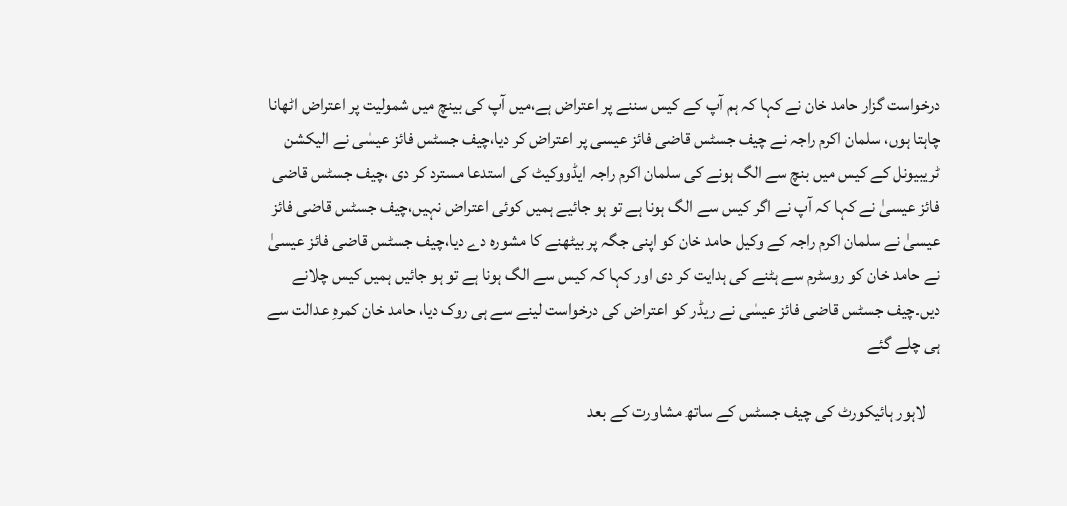درخواست گزار حامد خان نے کہا کہ ہم آپ کے کیس سننے پر اعتراض ہے،میں آپ کی بینچ میں شمولیت پر اعتراض اٹھانا چاہتا ہوں، سلمان اکرم راجہ نے چیف جسٹس قاضی فائز عیسی پر اعتراض کر دیا،چیف جسٹس فائز عیسٰی نے الیکشن ٹریبیونل کے کیس میں بنچ سے الگ ہونے کی سلمان اکرم راجہ ایڈووکیٹ کی استدعا مسترد کر دی ،چیف جسٹس قاضی فائز عیسیٰ نے کہا کہ آپ نے اگر کیس سے الگ ہونا ہے تو ہو جائیے ہمیں کوئی اعتراض نہیں،چیف جسٹس قاضی فائز عیسیٰ نے سلمان اکرم راجہ کے وکیل حامد خان کو اپنی جگہ پر بیٹھنے کا مشورہ دے دیا،چیف جسٹس قاضی فائز عیسیٰ نے حامد خان کو روسٹرم سے ہٹنے کی ہدایت کر دی اور کہا کہ کیس سے الگ ہونا ہے تو ہو جائیں ہمیں کیس چلانے دیں۔چیف جسٹس قاضی فائز عیسٰی نے ریڈر کو اعتراض کی درخواست لینے سے ہی روک دیا، حامد خان کمرہِ عدالت سے ہی چلے گئے

    لاہور ہائیکورٹ کی چیف جسٹس کے ساتھ مشاورت کے بعد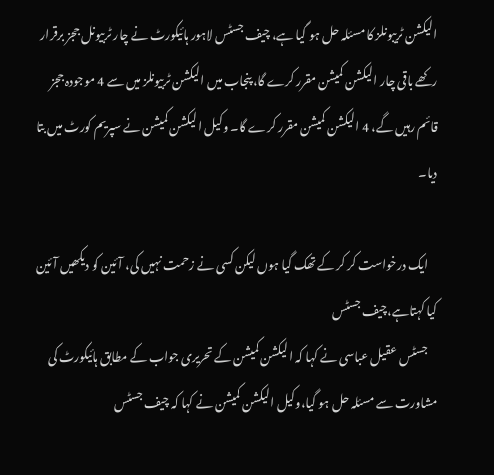الیکشن ٹریبونلز کا مسئلہ حل ہو گیا ہے، چیف جسٹس لاہور ہائیکورٹ نے چار ٹربیونل ججز برقرار رکھے باقی چار الیکشن کمیشن مقرر کرے گا، پنجاب میں الیکشن ٹربیونلز میں سے 4 موجودہ ججز قائم رہیں گے، 4 الیکشن کمیشن مقرر کرے گا۔ وکیل الیکشن کمیشن نے سپریم کورٹ میں بتا دیا۔

    ایک درخواست کر کر کے تھک گیا ہوں لیکن کسی نے زحمت نہیں کی، آئین کو دیکھیں آئین کیا کہتاہے،چیف جسٹس
    جسٹس عقیل عباسی نے کہا کہ الیکشن کمیشن کے تحریری جواب کے مطابق ہائیکورٹ کی مشاورت سے مسئلہ حل ہو گیا،وکیل الیکشن کمیشن نے کہا کہ چیف جسٹس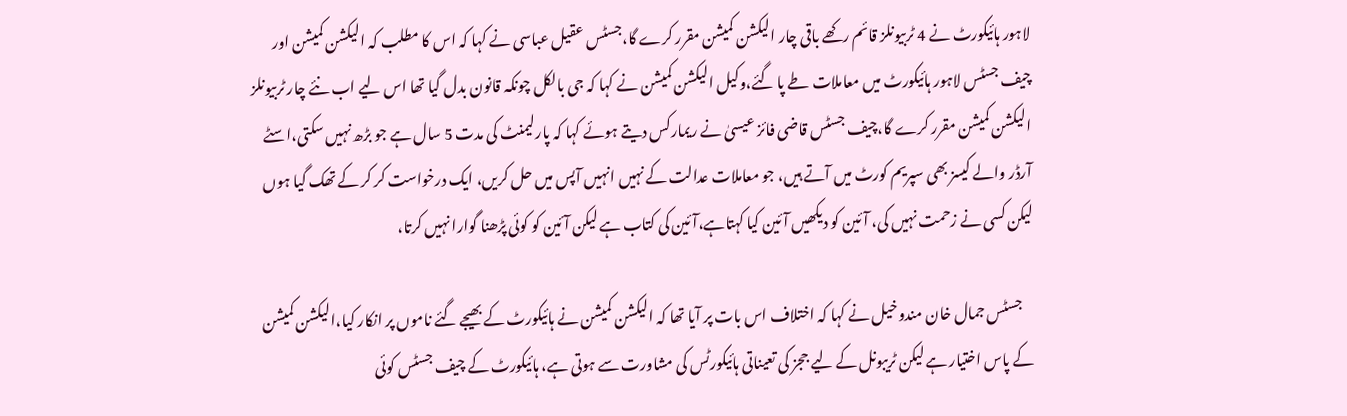لاہور ہائیکورٹ نے 4 ٹربیونلز قائم رکھے باقی چار الیکشن کمیشن مقرر کرے گا،جسٹس عقیل عباسی نے کہا کہ اس کا مطلب کہ الیکشن کمیشن اور چیف جسٹس لاہور ہائیکورٹ میں معاملات طے پا گئے،وکیل الیکشن کمیشن نے کہا کہ جی بالکل چونکہ قانون بدل گیا تھا اس لیے اب نئے چار ٹربیونلز الیکشن کمیشن مقرر کرے گا،چیف جسٹس قاضی فائز عیسیٰ نے ریمارکس دیتے ہوئے کہا کہ پارلیمنٹ کی مدت 5 سال ہے جو بڑھ نہیں سکتی،اسٹے آرڈر والے کیسز بھی سپریم کورٹ میں آتے ہیں، جو معاملات عدالت کے نہیں انہیں آپس میں حل کریں، ایک درخواست کر کر کے تھک گیا ہوں لیکن کسی نے زحمت نہیں کی، آئین کو دیکھیں آئین کیا کہتاہے،آئین کی کتاب ہے لیکن آئین کو کوئی پڑھنا گوارا نہیں کرتا،

    جسٹس جمال خان مندوخیل نے کہا کہ اختلاف اس بات پر آیا تھا کہ الیکشن کمیشن نے ہائیکورٹ کے بھیجے گئے ناموں پر انکار کیا،الیکشن کمیشن کے پاس اختیار ہے لیکن ٹریبونل کے لیے ججز کی تعیناتی ہائیکورٹس کی مشاورت سے ہوتی ہے، ہائیکورٹ کے چیف جسٹس کوئی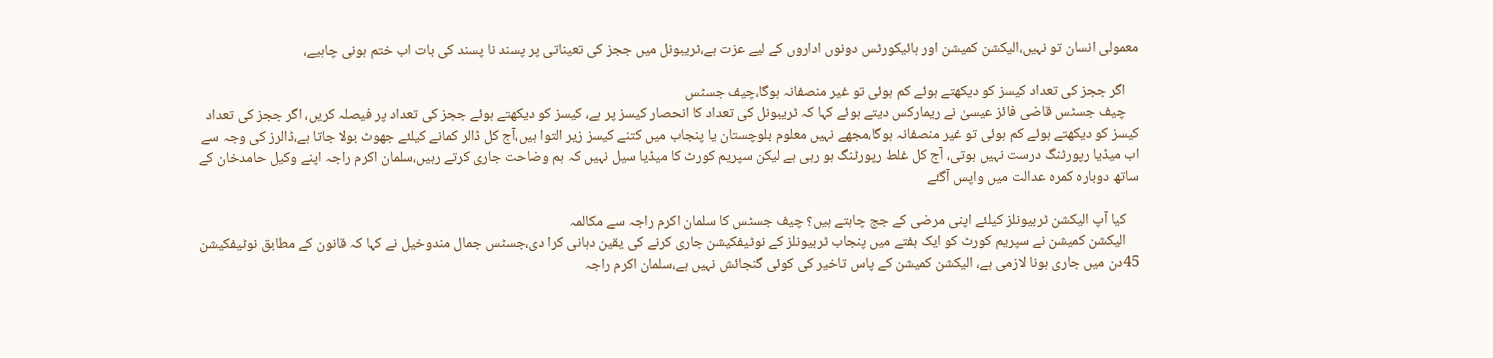معمولی انسان تو نہیں،الیکشن کمیشن اور ہائیکورٹس دونوں اداروں کے لیے عزت ہے،ٹریبونل میں ججز کی تعیناتی پر پسند نا پسند کی بات اب ختم ہونی چاہیے،

    اگر ججز کی تعداد کیسز کو دیکھتے ہوئے کم ہوئی تو غیر منصفانہ ہوگا،چیف جسٹس
    چیف جسٹس قاضی فائز عیسیٰ نے ریمارکس دیتے ہوئے کہا کہ ٹریبونل کی تعداد کا انحصار کیسز پر ہے، کیسز کو دیکھتے ہوئے ججز کی تعداد پر فیصلہ کریں، اگر ججز کی تعداد کیسز کو دیکھتے ہوئے کم ہوئی تو غیر منصفانہ ہوگا،مجھے نہیں معلوم بلوچستان یا پنجاب میں کتنے کیسز زیر التوا ہیں،آج کل ڈالر کمانے کیلئے جھوٹ بولا جاتا ہے،ڈالرز کی وجہ سے اب میڈیا رپورٹنگ درست نہیں ہوتی، آج کل غلط رپورٹنگ ہو رہی ہے لیکن سپریم کورٹ کا میڈیا سیل نہیں کہ ہم وضاحت جاری کرتے رہیں،سلمان اکرم راجہ اپنے وکیل حامدخان کے ساتھ دوبارہ کمرہ عدالت میں واپس آگئے

    کیا آپ الیکشن ٹربیونلز کیلئے اپنی مرضی کے جج چاہتے ہیں؟ چیف جسٹس کا سلمان اکرم راجہ سے مکالمہ
    الیکشن کمیشن نے سپریم کورٹ کو ایک ہفتے میں پنجاب ٹربیونلز کے نوٹیفکیشن جاری کرنے کی یقین دہانی کرا دی،جسٹس جمال مندوخیل نے کہا کہ قانون کے مطابق نوٹیفکیشن 45دن میں جاری ہونا لازمی ہے، الیکشن کمیشن کے پاس تاخیر کی کوئی گنجائش نہیں ہے،سلمان اکرم راجہ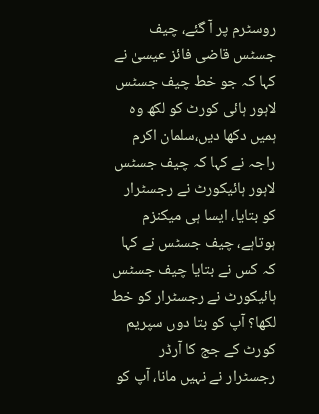روسٹرم پر آ گئے، چیف جسٹس قاضی فائز عیسیٰ نے کہا کہ جو خط چیف جسٹس لاہور ہائی کورٹ کو لکھ وہ ہمیں دکھا دیں،سلمان اکرم راجہ نے کہا کہ چیف جسٹس لاہور ہائیکورٹ نے رجسٹرار کو بتایا، ایسا ہی میکنزم ہوتاہے، چیف جسٹس نے کہا کہ کس نے بتایا چیف جسٹس ہائیکورٹ نے رجسٹرار کو خط لکھا؟ آپ کو بتا دوں سپریم کورٹ کے جج کا آرڈر رجسٹرار نے نہیں مانا، آپ کو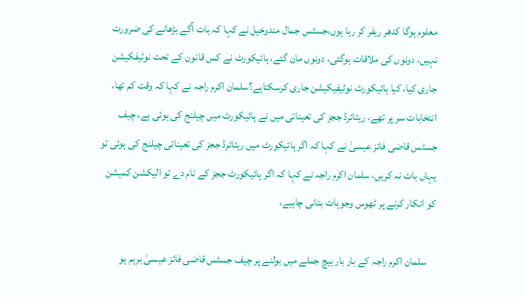معلوم ہوگا کدھر ریفر کر رہا ہوں،جسٹس جمال مندوخیل نے کہا کہ بات آگے بڑھانے کی ضرورت نہیں، دونوں کی ملاقات ہوگئی، دونوں مان گئے، ہائیکورٹ نے کس قانون کے تحت نوٹیفکیشن جاری کیا، کیا ہائیکورٹ نوٹیفیکیشن جاری کرسکتاہے؟سلمان اکرم راجہ نے کہا کہ وقت کم تھا، انتخابات سر پر تھے، ریٹائرڈ ججز کی تعیناتی میں نے ہائیکورٹ میں چیلنج کی ہوئی ہے، چیف جسٹس قاضی فائز عیسیٰ نے کہا کہ اگر ہائیکورٹ میں ریٹائرڈ ججز کی تعیناتی چیلنج کی ہوئی تو یہاں بات نہ کریں، سلمان اکرم راجہ نے کہا کہ اگر ہائیکورٹ ججز کے نام دے تو الیکشن کمیشن کو انکار کرنے پر ٹھوس وجوہات بتانی چاہیے،

    سلمان اکرم راجہ کے بار بار بیچ جملے میں بولنے پر چیف جسٹس قاضی فائز عیسیٰ برہم ہو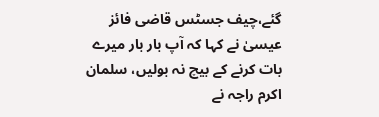گئے،چیف جسٹس قاضی فائز عیسیٰ نے کہا کہ آپ بار بار میرے بات کرنے کے بیچ نہ بولیں، سلمان اکرم راجہ نے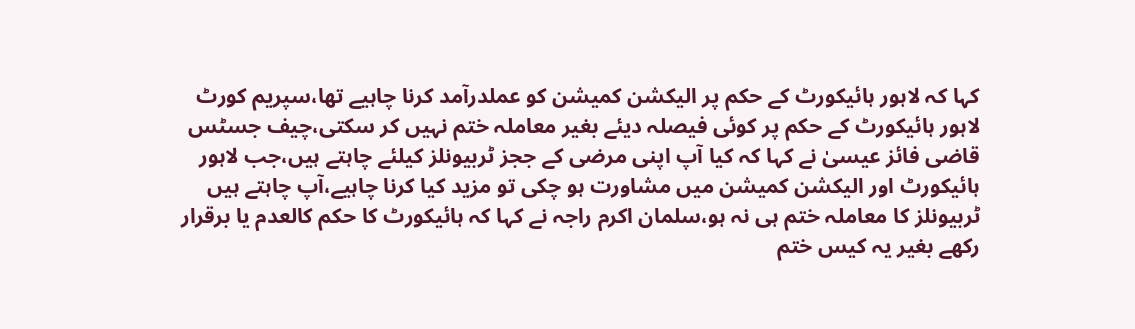کہا کہ لاہور ہائیکورٹ کے حکم پر الیکشن کمیشن کو عملدرآمد کرنا چاہیے تھا،سپریم کورٹ لاہور ہائیکورٹ کے حکم پر کوئی فیصلہ دیئے بغیر معاملہ ختم نہیں کر سکتی،چیف جسٹس قاضی فائز عیسیٰ نے کہا کہ کیا آپ اپنی مرضی کے ججز ٹربیونلز کیلئے چاہتے ہیں،جب لاہور ہائیکورٹ اور الیکشن کمیشن میں مشاورت ہو چکی تو مزید کیا کرنا چاہیے،آپ چاہتے ہیں ٹربیونلز کا معاملہ ختم ہی نہ ہو،سلمان اکرم راجہ نے کہا کہ ہائیکورٹ کا حکم کالعدم یا برقرار رکھے بغیر یہ کیس ختم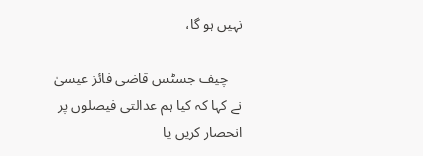نہیں ہو گا،

    چیف جسٹس قاضی فائز عیسیٰ نے کہا کہ کیا ہم عدالتی فیصلوں پر انحصار کریں یا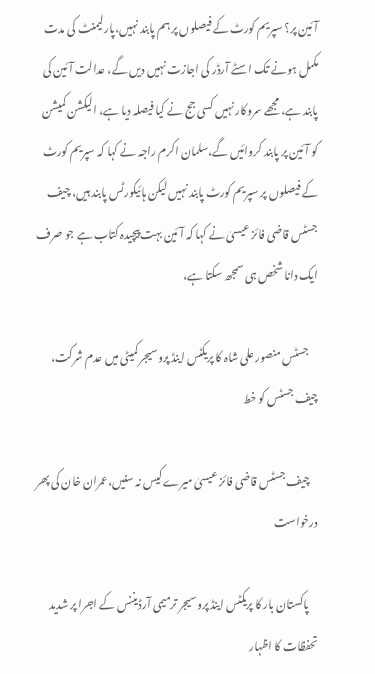آئین پر؟ سپریم کورٹ کے فیصلوں پر ہم پابند نہیں،پارلیمنٹ کی مدت مکمل ہونے تک اسٹے آرڈر کی اجازت نہیں دیں گے، عدالت آئین کی پابند ہے، مجھے سروکار نہیں کسی جج نے کیا فیصلہ دیا ہے، الیکشن کمیشن کو آئین پر پابند کروائیں گے،سلمان اکرم راجہ نے کہا کہ سپریم کورٹ کے فیصلوں پر سپریم کورٹ پابند نہیں لیکن ہائیکورٹس پابند ہیں، چیف جسٹس قاضی فائز عیسیٰ نے کہا کہ آئین بہت پیچیدہ کتاب ہے جو صرف ایک دانا شخص ہی سمجھ سکتا ہے،

    جسٹس منصور علی شاہ کا پریکٹس اینڈ پروسیجر کمیٹی میں عدم شرکت، چیف جسٹس کو خط

    چیف جسٹس قاضی فائز عیسیٰ میرے کیس نہ سنیں،عمران خان کی پھر درخواست

    پاکستان بار کا پریکٹس اینڈ پروسیجر ترمیمی آرڈیننس کے اجرا پر شدید تحفظات کا اظہار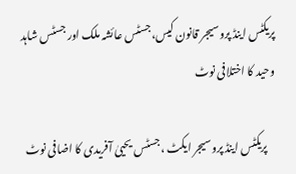پریکٹس اینڈ پروسیجر قانون کیس،جسٹس عائشہ ملک اور جسٹس شاہد وحید کا اختلافی نوٹ

    پریکٹس اینڈ پروسیجر ایکٹ ،جسٹس یحییٰ آفریدی کا اضافی نوٹ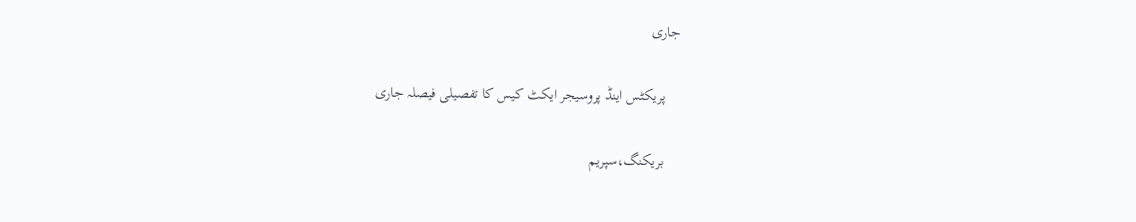جاری

    پریکٹس اینڈ پروسیجر ایکٹ کیس کا تفصیلی فیصلہ جاری

    بریکنگ،سپریم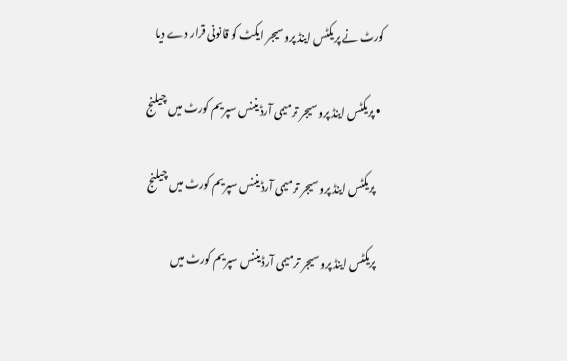کورٹ نے پریکٹس اینڈ پروسیجر ایکٹ کو قانونی قرار دے دیا

  • پریکٹس اینڈ پروسیجر ترمیمی آرڈیننس سپریم کورٹ میں چیلنج

    پریکٹس اینڈ پروسیجر ترمیمی آرڈیننس سپریم کورٹ میں چیلنج

    پریکٹس اینڈ پروسیجر ترمیمی آرڈیننس سپریم کورٹ میں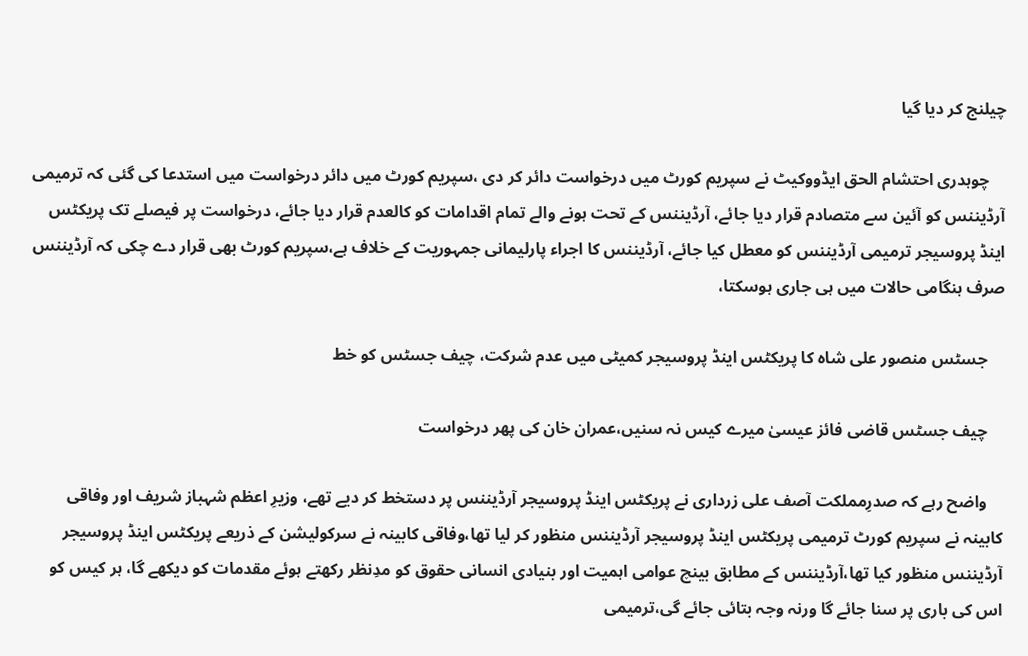چیلنج کر دیا گیا

    چوہدری احتشام الحق ایڈووکیٹ نے سپریم کورٹ میں درخواست دائر کر دی ،سپریم کورٹ میں دائر درخواست میں استدعا کی گئی کہ ترمیمی آرڈیننس کو آئین سے متصادم قرار دیا جائے، آرڈیننس کے تحت ہونے والے تمام اقدامات کو کالعدم قرار دیا جائے، درخواست پر فیصلے تک پریکٹس اینڈ پروسیجر ترمیمی آرڈیننس کو معطل کیا جائے، آرڈیننس کا اجراء پارلیمانی جمہوریت کے خلاف ہے،سپریم کورٹ بھی قرار دے چکی کہ آرڈیننس صرف ہنگامی حالات میں ہی جاری ہوسکتا،

    جسٹس منصور علی شاہ کا پریکٹس اینڈ پروسیجر کمیٹی میں عدم شرکت، چیف جسٹس کو خط

    چیف جسٹس قاضی فائز عیسیٰ میرے کیس نہ سنیں،عمران خان کی پھر درخواست

    واضح رہے کہ صدرِمملکت آصف علی زرداری نے پریکٹس اینڈ پروسیجر آرڈیننس پر دستخط کر دیے تھے، وزیرِ اعظم شہباز شریف اور وفاقی کابینہ نے سپریم کورٹ ترمیمی پریکٹس اینڈ پروسیجر آرڈیننس منظور کر لیا تھا،وفاقی کابینہ نے سرکولیشن کے ذریعے پریکٹس اینڈ پروسیجر آرڈیننس منظور کیا تھا،آرڈیننس کے مطابق بینچ عوامی اہمیت اور بنیادی انسانی حقوق کو مدِنظر رکھتے ہوئے مقدمات کو دیکھے گا، ہر کیس کو اس کی باری پر سنا جائے گا ورنہ وجہ بتائی جائے گی،ترمیمی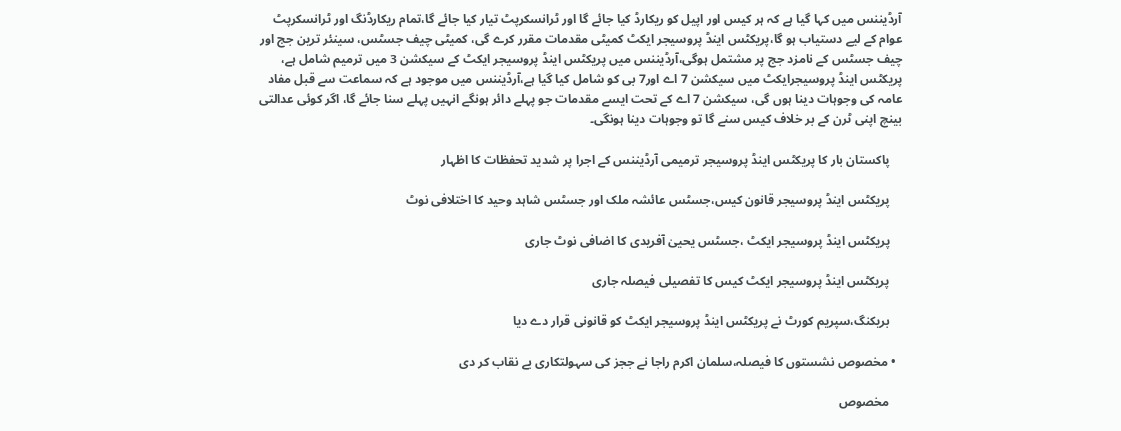آرڈیننس میں کہا گیا ہے کہ ہر کیس اور اپیل کو ریکارڈ کیا جائے گا اور ٹرانسکرپٹ تیار کیا جائے گا،تمام ریکارڈنگ اور ٹرانسکرپٹ عوام کے لیے دستیاب ہو گا،پریکٹس اینڈ پروسیجر ایکٹ کمیٹی مقدمات مقرر کرے گی، کمیٹی چیف جسٹس، سینئر ترین جج اور چیف جسٹس کے نامزد جج پر مشتمل ہوگی،آرڈیننس میں پریکٹس اینڈ پروسیجر ایکٹ کے سیکشن 3 میں ترمیم شامل ہے، پریکٹس اینڈ پروسیجرایکٹ میں سیکشن 7 اے اور7 بی کو شامل کیا گیا ہے،آرڈیننس میں موجود ہے کہ سماعت سے قبل مفاد عامہ کی وجوہات دینا ہوں گی، سیکشن 7 اے کے تحت ایسے مقدمات جو پہلے دائر ہونگے انہیں پہلے سنا جائے گا، اگر کوئی عدالتی بینچ اپنی ٹرن کے بر خلاف کیس سنے گا تو وجوہات دینا ہونگی۔

    پاکستان بار کا پریکٹس اینڈ پروسیجر ترمیمی آرڈیننس کے اجرا پر شدید تحفظات کا اظہار

    پریکٹس اینڈ پروسیجر قانون کیس،جسٹس عائشہ ملک اور جسٹس شاہد وحید کا اختلافی نوٹ

    پریکٹس اینڈ پروسیجر ایکٹ ،جسٹس یحییٰ آفریدی کا اضافی نوٹ جاری

    پریکٹس اینڈ پروسیجر ایکٹ کیس کا تفصیلی فیصلہ جاری

    بریکنگ،سپریم کورٹ نے پریکٹس اینڈ پروسیجر ایکٹ کو قانونی قرار دے دیا

  • مخصوص نشستوں کا فیصلہ،سلمان اکرم راجا نے ججز کی سہولتکاری بے نقاب کر دی

    مخصوص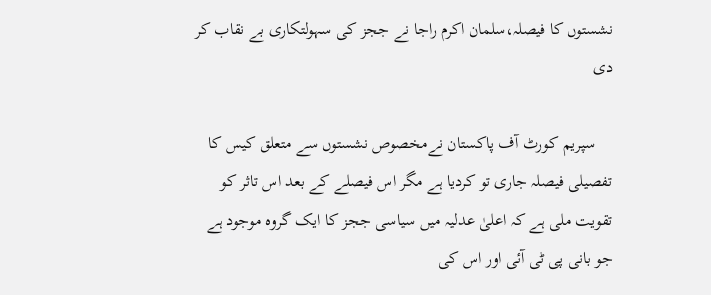نشستوں کا فیصلہ،سلمان اکرم راجا نے ججز کی سہولتکاری بے نقاب کر دی

    سپریم کورٹ آف پاکستان نےمخصوص نشستوں سے متعلق کیس کا تفصیلی فیصلہ جاری تو کردیا ہے مگر اس فیصلے کے بعد اس تاثر کو تقویت ملی ہے کہ اعلیٰ عدلیہ میں سیاسی ججز کا ایک گروہ موجود ہے جو بانی پی ٹی آئی اور اس کی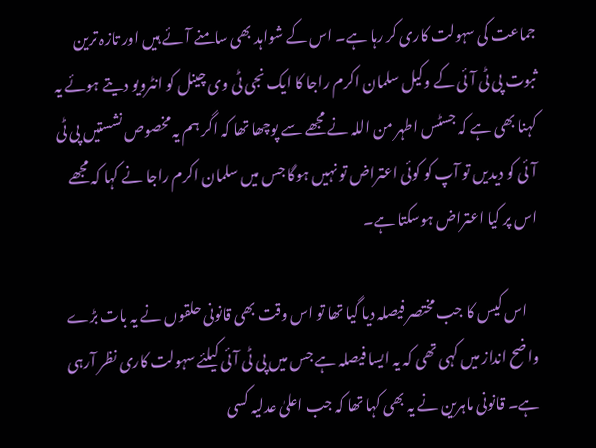جماعت کی سہولت کاری کر رہا ہے۔ اس کے شواہد بھی سامنے آئے ہیں اور تازہ ترین ثبوت پی ٹی آئی کے وکیل سلمان اکرم راجا کا ایک نجی ٹی وی چینل کو انٹرویو دیتے ہوئے یہ کہنا بھی ہے کہ جسٹس اطہر من اللہ نے مجھے سے پوچھا تھا کہ اگر ہم یہ مخصوص نشستیں پی ٹی آئی کو دیدیں تو آپ کو کوئی اعتراض تو نہیں ہوگا جس میں سلمان اکرم راجا نے کہا کہ مجھے اس پر کیا اعتراض ہوسکتا ہے۔

    اس کیس کا جب مختصر فیصلہ دیا گیا تھا تو اس وقت بھی قانونی حلقوں نے یہ بات بڑے واضح انداز میں کہی تھی کہ یہ ایسا فیصلہ ہے جس میں پی ٹی آئی کیلئے سہولت کاری نظر آرہی ہے۔ قانونی ماہرین نے یہ بھی کہا تھا کہ جب اعلیٰ عدلیہ کسی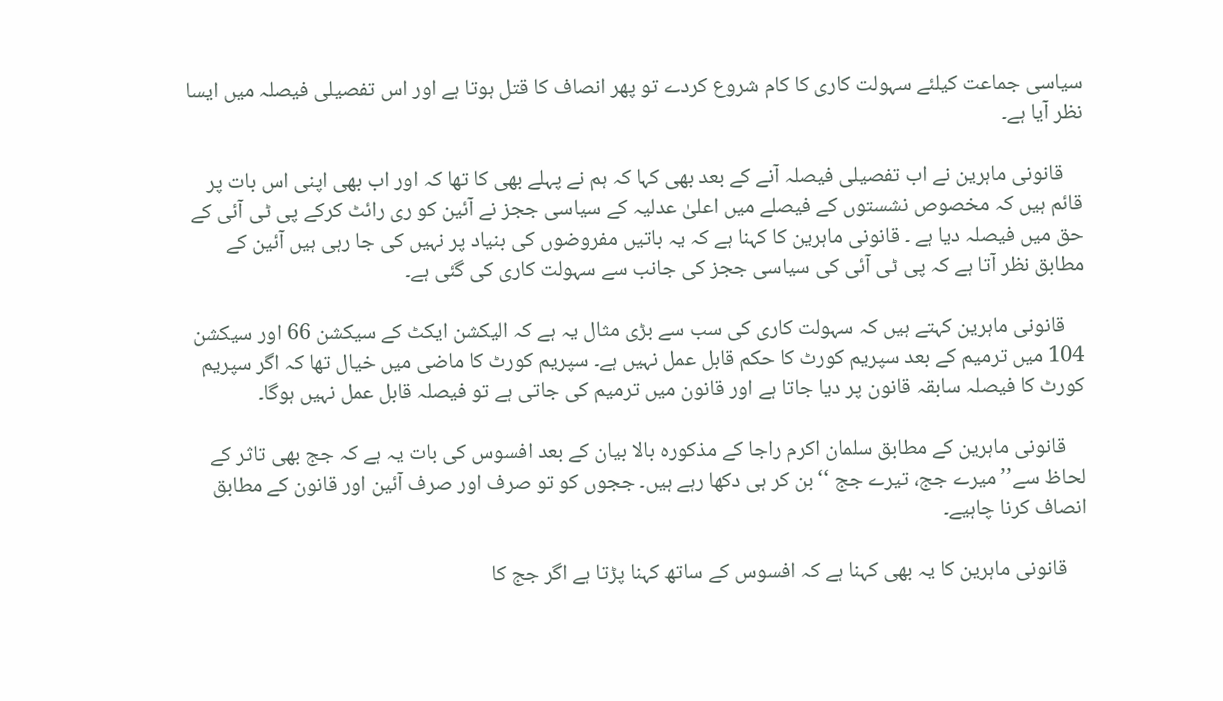سیاسی جماعت کیلئے سہولت کاری کا کام شروع کردے تو پھر انصاف کا قتل ہوتا ہے اور اس تفصیلی فیصلہ میں ایسا نظر آیا ہے۔

    قانونی ماہرین نے اب تفصیلی فیصلہ آنے کے بعد بھی کہا کہ ہم نے پہلے بھی کا تھا کہ اور اب بھی اپنی اس بات پر قائم ہیں کہ مخصوص نشستوں کے فیصلے میں اعلیٰ عدلیہ کے سیاسی ججز نے آئین کو ری رائٹ کرکے پی ٹی آئی کے حق میں فیصلہ دیا ہے ۔ قانونی ماہرین کا کہنا ہے کہ یہ باتیں مفروضوں کی بنیاد پر نہیں کی جا رہی ہیں آئین کے مطابق نظر آتا ہے کہ پی ٹی آئی کی سیاسی ججز کی جانب سے سہولت کاری کی گئی ہے۔

    قانونی ماہرین کہتے ہیں کہ سہولت کاری کی سب سے بڑی مثال یہ ہے کہ الیکشن ایکٹ کے سیکشن 66 اور سیکشن 104 میں ترمیم کے بعد سپریم کورٹ کا حکم قابل عمل نہیں ہے۔ سپریم کورٹ کا ماضی میں خیال تھا کہ اگر سپریم کورٹ کا فیصلہ سابقہ قانون پر دیا جاتا ہے اور قانون میں ترمیم کی جاتی ہے تو فیصلہ قابل عمل نہیں ہوگا۔

    قانونی ماہرین کے مطابق سلمان اکرم راجا کے مذکورہ بالا بیان کے بعد افسوس کی بات یہ ہے کہ جج بھی تاثر کے لحاظ سے’’ میرے جج، تیرے جج ‘‘بن کر ہی دکھا رہے ہیں۔ ججوں کو تو صرف اور صرف آئین اور قانون کے مطابق انصاف کرنا چاہیے۔

    قانونی ماہرین کا یہ بھی کہنا ہے کہ افسوس کے ساتھ کہنا پڑتا ہے اگر جج کا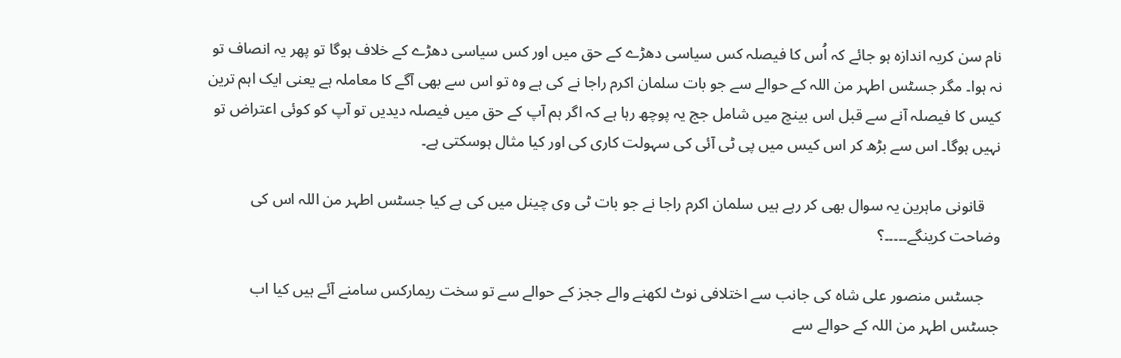نام سن کریہ اندازہ ہو جائے کہ اُس کا فیصلہ کس سیاسی دھڑے کے حق میں اور کس سیاسی دھڑے کے خلاف ہوگا تو پھر یہ انصاف تو نہ ہوا۔ مگر جسٹس اطہر من اللہ کے حوالے سے جو بات سلمان اکرم راجا نے کی ہے وہ تو اس سے بھی آگے کا معاملہ ہے یعنی ایک اہم ترین کیس کا فیصلہ آنے سے قبل اس بینچ میں شامل جج یہ پوچھ رہا ہے کہ اگر ہم آپ کے حق میں فیصلہ دیدیں تو آپ کو کوئی اعتراض تو نہیں ہوگا۔ اس سے بڑھ کر اس کیس میں پی ٹی آئی کی سہولت کاری کی اور کیا مثال ہوسکتی ہے۔

    قانونی ماہرین یہ سوال بھی کر رہے ہیں سلمان اکرم راجا نے جو بات ٹی وی چینل میں کی ہے کیا جسٹس اطہر من اللہ اس کی وضاحت کرینگے۔۔۔۔۔؟

    جسٹس منصور علی شاہ کی جانب سے اختلافی نوٹ لکھنے والے ججز کے حوالے سے تو سخت ریمارکس سامنے آئے ہیں کیا اب جسٹس اطہر من اللہ کے حوالے سے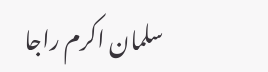سلمان اکرم راجا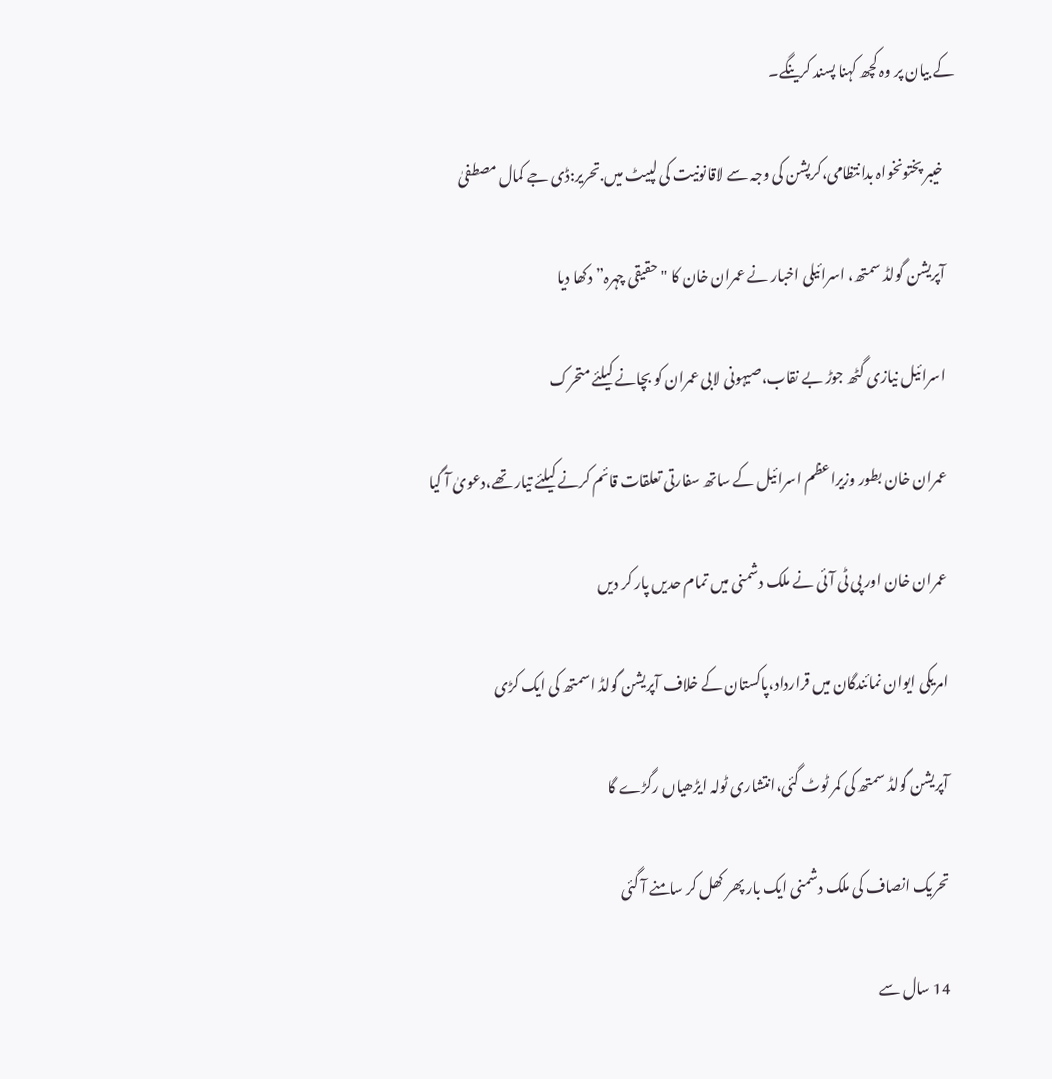کے بیان پر وہ کچھ کہنا پسند کرینگے۔

    خیبر پختونخواہ بدانتظامی،کرپشن کی وجہ سے لاقانونیت کی لپیٹ میں.تحریر:ڈی جے کمال مصطفیٰ

    آپریشن گولڈ سمتھ، اسرائیلی اخبار نے عمران خان کا "حقیقی چہرہ” دکھا دیا

    اسرائیل نیازی گٹھ جوڑ بے نقاب،صیہونی لابی عمران کو بچانے کیلئے متحرک

    عمران خان بطور وزیراعظم اسرائیل کے ساتھ سفارتی تعلقات قائم کرنے کیلئے تیار تھے،دعویٰ آ گیا

    عمران خان اور پی ٹی آئی نے ملک دشمنی میں تمام حدیں پار کر دیں

    امریکی ایوان نمائندگان میں قرارداد،پاکستان کے خلاف آپریشن گولڈ اسمتھ کی ایک کڑی

    آپریشن گولڈ سمتھ کی کمر ٹوٹ گئی،انتشاری ٹولہ ایڑھیاں رگڑے گا

    تحریک انصاف کی ملک دشمنی ایک بار پھر کھل کر سامنے آ گئی

    14 سال سے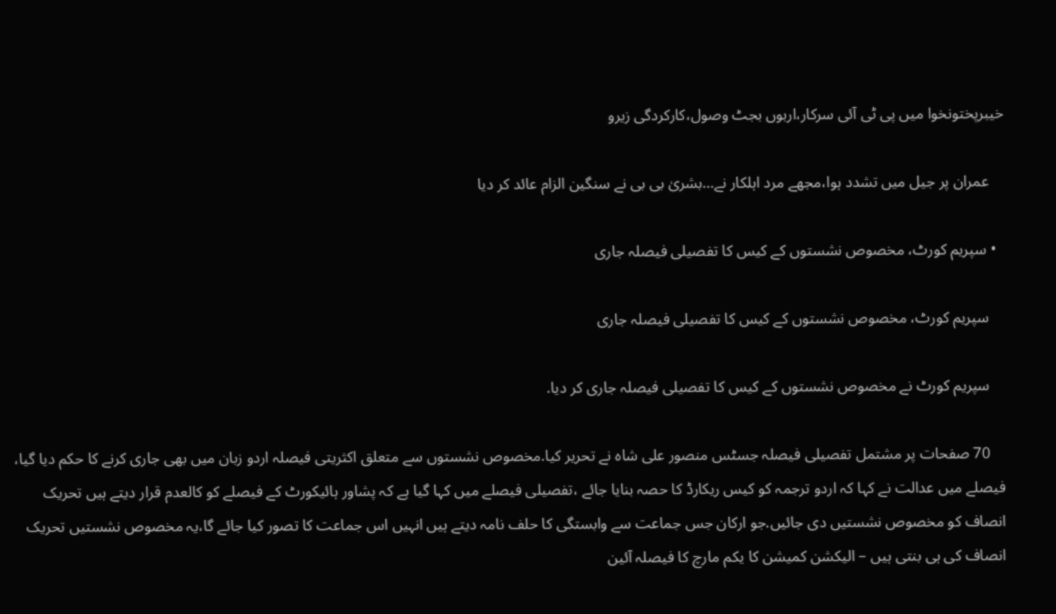خیبرپختونخوا میں پی ٹی آئی سرکار،اربوں بجٹ وصول،کارکردگی زیرو

    عمران پر جیل میں تشدد ہوا،مجھے مرد اہلکار نے…بشریٰ بی بی نے سنگین الزام عائد کر دیا

  • سپریم کورٹ، مخصوص نشستوں کے کیس کا تفصیلی فیصلہ جاری

    سپریم کورٹ، مخصوص نشستوں کے کیس کا تفصیلی فیصلہ جاری

    سپریم کورٹ نے مخصوص نشستوں کے کیس کا تفصیلی فیصلہ جاری کر دیا.

    70 صفحات پر مشتمل تفصیلی فیصلہ جسٹس منصور علی شاہ نے تحریر کیا.مخصوص نشستوں سے متعلق اکثریتی فیصلہ اردو زبان میں بھی جاری کرنے کا حکم دیا گیا، فیصلے میں عدالت نے کہا کہ اردو ترجمہ کو کیس ریکارڈ کا حصہ بنایا جائے ،تفصیلی فیصلے میں کہا گیا ہے کہ پشاور ہائیکورٹ کے فیصلے کو کالعدم قرار دیتے ہیں تحریک انصاف کو مخصوص نشستیں دی جائیں.جو ارکان جس جماعت سے وابستگی کا حلف نامہ دیتے ہیں انہیں اس جماعت کا تصور کیا جائے گا،یہ مخصوص نشستیں تحریک انصاف کی ہی بنتی ہیں – الیکشن کمیشن کا یکم مارچ کا فیصلہ آئین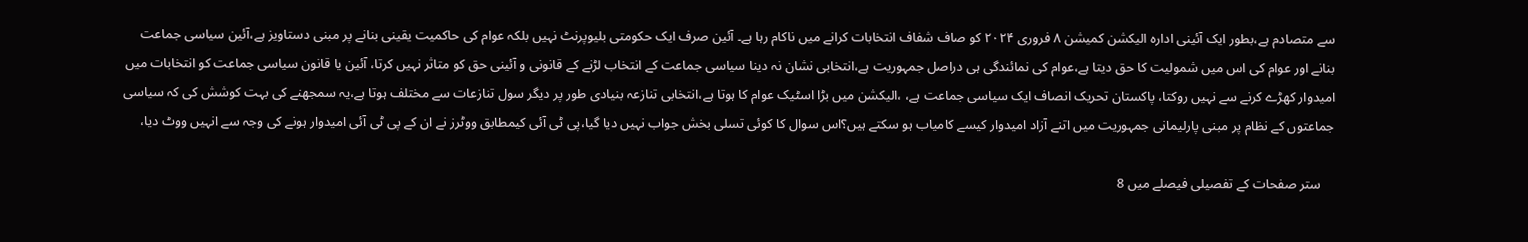سے متصادم ہے،بطور ایک آئینی ادارہ الیکشن کمیشن ۸ فروری ۲۰۲۴ کو صاف شفاف انتخابات کرانے میں ناکام رہا ہے۔ آئین صرف ایک حکومتی بلیوپرنٹ نہیں بلکہ عوام کی حاکمیت یقینی بنانے پر مبنی دستاویز ہے،آئین سیاسی جماعت بنانے اور عوام کی اس میں شمولیت کا حق دیتا ہے،عوام کی نمائندگی ہی دراصل جمہوریت ہے،انتخابی نشان نہ دینا سیاسی جماعت کے انتخاب لڑنے کے قانونی و آئینی حق کو متاثر نہیں کرتا، آئین یا قانون سیاسی جماعت کو انتخابات میں امیدوار کھڑے کرنے سے نہیں روکتا، پاکستان تحریک انصاف ایک سیاسی جماعت ہے، ،الیکشن میں بڑا اسٹیک عوام کا ہوتا ہے،انتخابی تنازعہ بنیادی طور پر دیگر سول تنازعات سے مختلف ہوتا ہے،یہ سمجھنے کی بہت کوشش کی کہ سیاسی جماعتوں کے نظام پر مبنی پارلیمانی جمہوریت میں اتنے آزاد امیدوار کیسے کامیاب ہو سکتے ہیں؟اس سوال کا کوئی تسلی بخش جواب نہیں دیا گیا،پی ٹی آئی کیمطابق ووٹرز نے ان کے پی ٹی آئی امیدوار ہونے کی وجہ سے انہیں ووٹ دیا،

    ستر صفحات کے تفصیلی فیصلے میں 8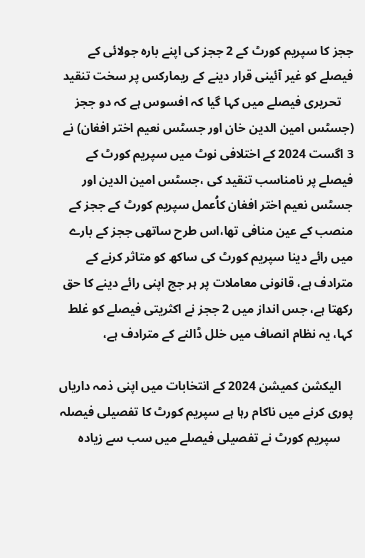ججز کا سپریم کورٹ کے 2 ججز کی اپنے بارہ جولائی کے فیصلے کو غیر آئینی قرار دینے کے ریمارکس پر سخت تنقید
    تحریری فیصلے میں کہا گیا کہ افسوس ہے کہ دو ججز (جسٹس امین الدین خان اور جسٹس نعیم اختر افغان) نے 3 اگست 2024 کے اختلافی نوٹ میں سپریم کورٹ کے فیصلے پر نامناسب تنقید کی ،جسٹس امین الدین اور جسٹس نعیم اختر افغان کاُعمل سپریم کورٹ کے ججز کے منصب کے عین منافی تھا،اس طرح ساتھی ججز کے بارے میں رائے دینا سپریم کورٹ کی ساکھ کو متاثر کرنے کے مترادف ہے، قانونی معاملات پر ہر جج اپنی رائے دینے کا حق رکھتا ہے، جس انداز میں 2 ججز نے اکثریتی فیصلے کو غلط کہا، یہ نظام انصاف میں خلل ڈالنے کے مترادف ہے،

    الیکشن کمیشن 2024 کے انتخابات میں اپنی ذمہ داریاں پوری کرنے میں ناکام رہا ہے سپریم کورٹ کا تفصیلی فیصلہ
    سپریم کورٹ نے تفصیلی فیصلے میں سب سے زیادہ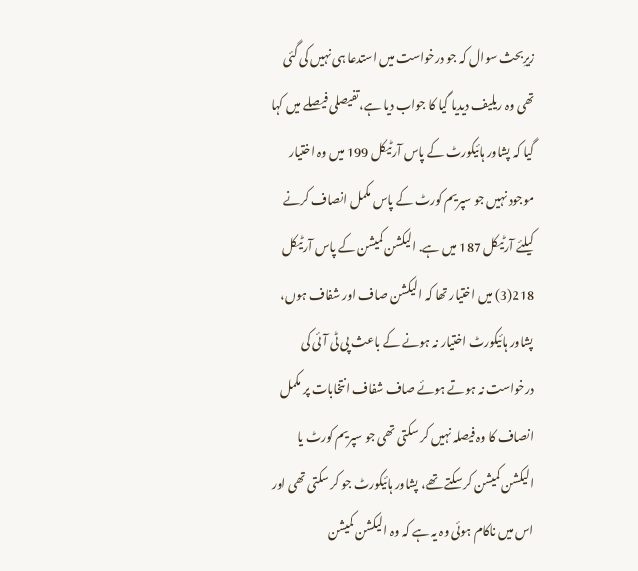زیرِبحث سوال کہ جو درخواست میں استدعا ہی نہیں کی گئی تھی وہ ریلیف دیدیا گیا کا جواب دیا ہے،تفیصلی فیصلے میں کہا گیا کہ پشاور ہائیکورٹ کے پاس آرٹیکل 199 میں وہ اختیار موجود نہیں جو سپریم کورٹ کے پاس مکمل انصاف کرنے کیلئے آرٹیکل 187 میں ہے. الیکشن کمیشن کے پاس آرٹیکل 218(3) میں اختیار تھا کہ الیکشن صاف اور شفاف ہوں، پشاور ہائیکورٹ اختیار نہ ہونے کے باعث پی ٹی آئی کی درخواست نہ ہوتے ہوئے صاف شفاف انتخابات پر مکمل انصاف کا وہ فیصلہ نہیں کر سکتی تھی جو سپریم کورٹ یا الیکشن کمیشن کر سکتے تھے، پشاور ہائیکورٹ جو کر سکتی تھی اور اس میں ناکام ہوئی وہ یہ ہے کہ وہ الیکشن کمیشن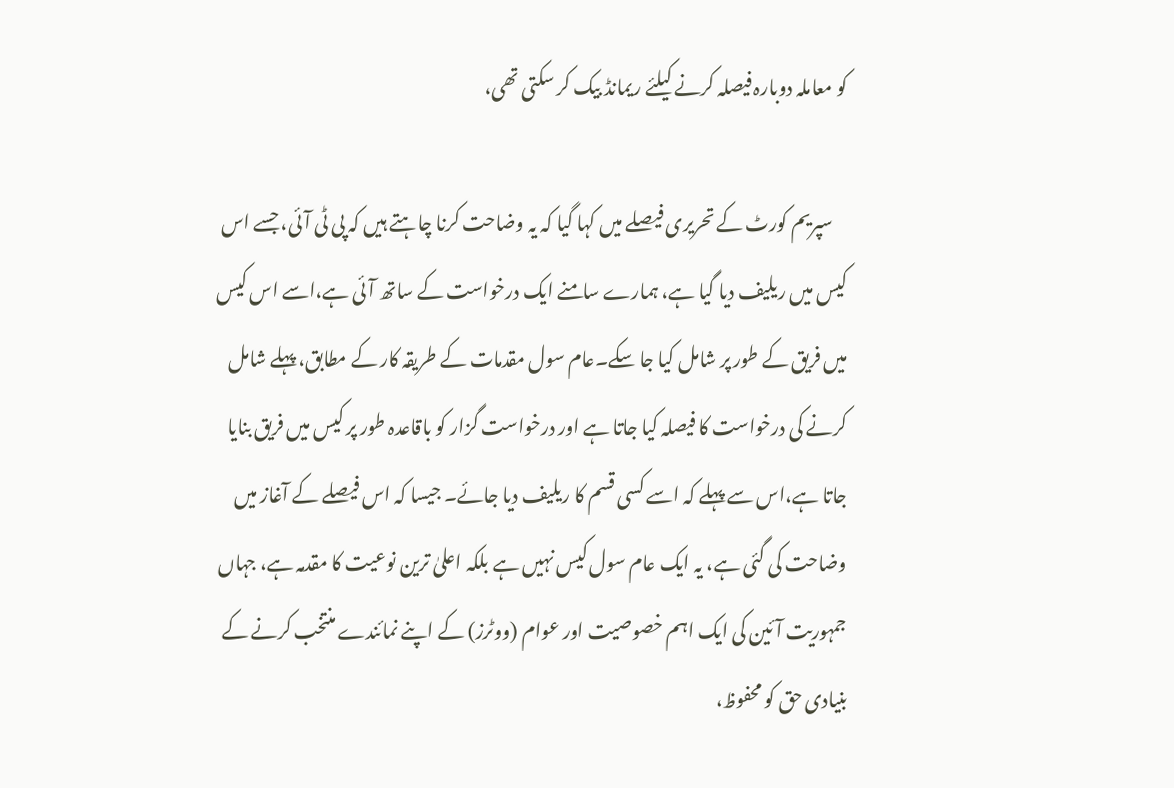کو معاملہ دوبارہ فیصلہ کرنے کیلئے ریمانڈ بیک کر سکتی تھی،

    سپریم کورٹ کے تحریری فیصلے میں کہا گیا کہ یہ وضاحت کرنا چاہتے ہیں کہ پی ٹی آئی، جسے اس کیس میں ریلیف دیا گیا ہے، ہمارے سامنے ایک درخواست کے ساتھ آئی ہے،اسے اس کیس میں فریق کے طور پر شامل کیا جا سکے۔عام سول مقدمات کے طریقہ کار کے مطابق، پہلے شامل کرنے کی درخواست کا فیصلہ کیا جاتا ہے اور درخواست گزار کو باقاعدہ طور پر کیس میں فریق بنایا جاتا ہے،اس سے پہلے کہ اسے کسی قسم کا ریلیف دیا جائے۔ جیسا کہ اس فیصلے کے آغاز میں وضاحت کی گئی ہے، یہ ایک عام سول کیس نہیں ہے بلکہ اعلیٰ ترین نوعیت کا مقدمہ ہے، جہاں جمہوریت آئین کی ایک اہم خصوصیت اور عوام (ووٹرز) کے اپنے نمائندے منتخب کرنے کے بنیادی حق کو محفوظ،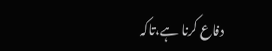دفاع کرنا ہے،تاکہ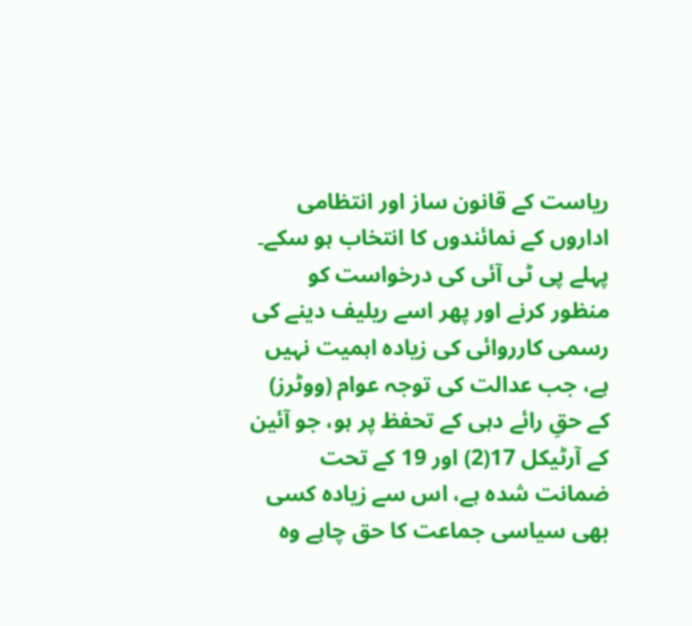ریاست کے قانون ساز اور انتظامی اداروں کے نمائندوں کا انتخاب ہو سکے۔ پہلے پی ٹی آئی کی درخواست کو منظور کرنے اور پھر اسے ریلیف دینے کی رسمی کارروائی کی زیادہ اہمیت نہیں ہے، جب عدالت کی توجہ عوام (ووٹرز) کے حقِ رائے دہی کے تحفظ پر ہو، جو آئین کے آرٹیکل 17(2) اور 19 کے تحت ضمانت شدہ ہے، اس سے زیادہ کسی بھی سیاسی جماعت کا حق چاہے وہ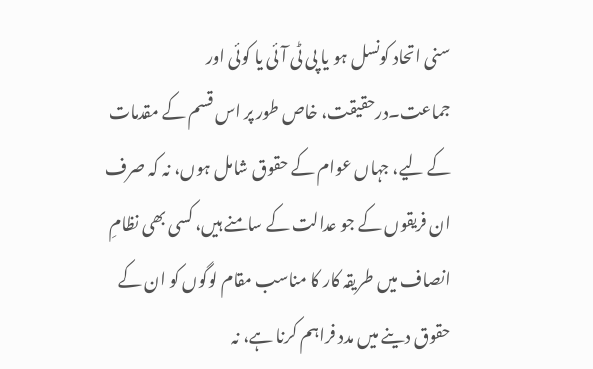سنی اتحاد کونسل ہو یا پی ٹی آئی یا کوئی اور جماعت۔درحقیقت، خاص طور پر اس قسم کے مقدمات کے لیے، جہاں عوام کے حقوق شامل ہوں، نہ کہ صرف ان فریقوں کے جو عدالت کے سامنے ہیں، کسی بھی نظامِ انصاف میں طریقہ کار کا مناسب مقام لوگوں کو ان کے حقوق دینے میں مدد فراہم کرنا ہے، نہ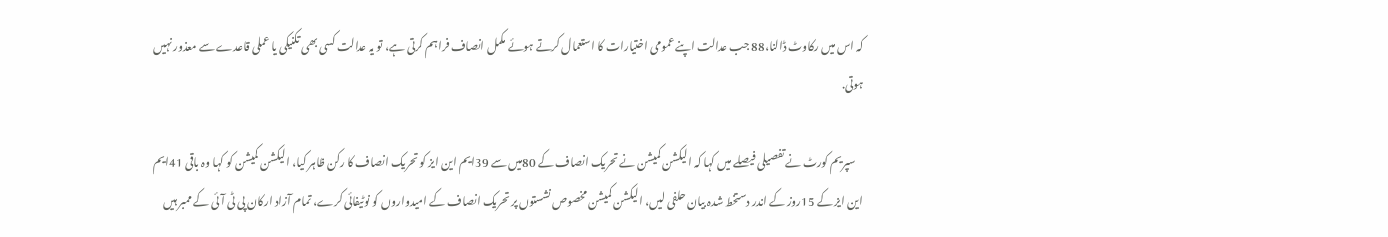کہ اس میں رکاوٹ ڈالنا،88 جب عدالت اپنے عمومی اختیارات کا استعمال کرتے ہوئے مکمل انصاف فراہم کرتی ہے، تو یہ عدالت کسی بھی تکنیکی یا عملی قاعدے سے معذور نہیں ہوتی.

    سپریم کورٹ نے تفصیلی فیصلے میں کہا کہ الیکشن کمیشن نے تحریک انصاف کے 80میں سے 39ایم این ایز کو تحریک انصاف کا رکن ظاہر کیا، الیکشن کمیشن کو کہا وہ باقی 41ایم این ایز کے 15روز کے اندر دستخط شدہ بیان حلفی لیں، الیکشن کمیشن مخصوص نشستوں پر تحریک انصاف کے امیدواروں کو نوٹیفائی کرے، تمام آزاد ارکان پی ٹی آئی کے ممبر ہیں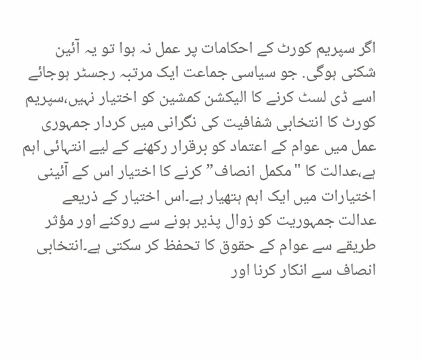اگر سپریم کورٹ کے احکامات پر عمل نہ ہوا تو یہ آئین شکنی ہوگی. جو سیاسی جماعت ایک مرتبہ رجسٹر ہوجائے اسے ڈی لسٹ کرنے کا الیکشن کمشین کو اختیار نہیں،سپریم کورٹ کا انتخابی شفافیت کی نگرانی میں کردار جمہوری عمل میں عوام کے اعتماد کو برقرار رکھنے کے لیے انتہائی اہم ہے،عدالت کا "مکمل انصاف” کرنے کا اختیار اس کے آئینی اختیارات میں ایک اہم ہتھیار ہے۔اس اختیار کے ذریعے عدالت جمہوریت کو زوال پذیر ہونے سے روکنے اور مؤثر طریقے سے عوام کے حقوق کا تحفظ کر سکتی ہے۔انتخابی انصاف سے انکار کرنا اور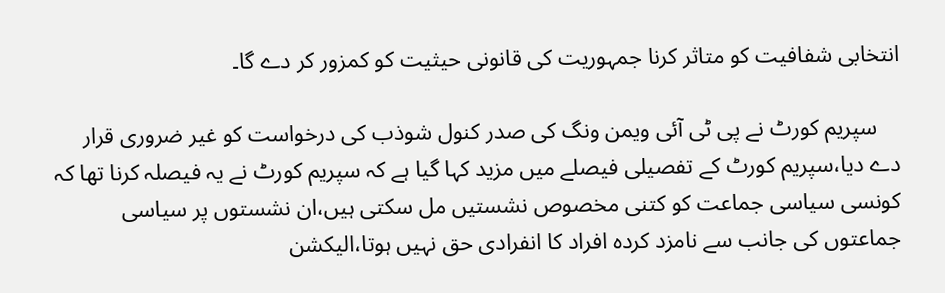انتخابی شفافیت کو متاثر کرنا جمہوریت کی قانونی حیثیت کو کمزور کر دے گا۔

    سپریم کورٹ نے پی ٹی آئی ویمن ونگ کی صدر کنول شوذب کی درخواست کو غیر ضروری قرار دے دیا،سپریم کورٹ کے تفصیلی فیصلے میں مزید کہا گیا ہے کہ سپریم کورٹ نے یہ فیصلہ کرنا تھا کہ کونسی سیاسی جماعت کو کتنی مخصوص نشستیں مل سکتی ہیں،ان نشستوں پر سیاسی جماعتوں کی جانب سے نامزد کردہ افراد کا انفرادی حق نہیں ہوتا،الیکشن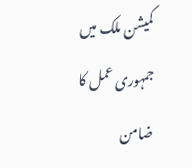کمیشن ملک میں جمہوری عمل کا ضامن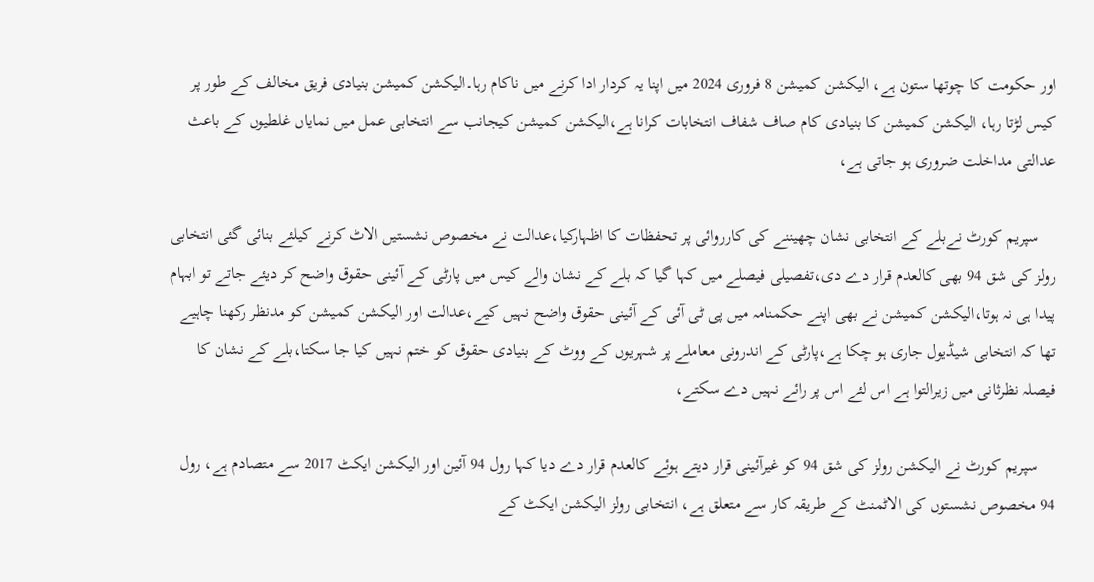اور حکومت کا چوتھا ستون ہے، الیکشن کمیشن 8 فروری 2024 میں اپنا یہ کردار ادا کرنے میں ناکام رہا۔الیکشن کمیشن بنیادی فریق مخالف کے طور پر کیس لڑتا رہا، الیکشن کمیشن کا بنیادی کام صاف شفاف انتخابات کرانا ہے،الیکشن کمیشن کیجانب سے انتخابی عمل میں نمایاں غلطیوں کے باعث عدالتی مداخلت ضروری ہو جاتی ہے،

    سپریم کورٹ نےبلے کے انتخابی نشان چھیننے کی کارروائی پر تحفظات کا اظہارکیا،عدالت نے مخصوص نشستیں الاٹ کرنے کیلئے بنائی گئی انتخابی رولز کی شق 94 بھی کالعدم قرار دے دی،تفصیلی فیصلے میں کہا گیا کہ بلے کے نشان والے کیس میں پارٹی کے آئینی حقوق واضح کر دیئے جاتے تو ابہام پیدا ہی نہ ہوتا،الیکشن کمیشن نے بھی اپنے حکمنامہ میں پی ٹی آئی کے آئینی حقوق واضح نہیں کیے،عدالت اور الیکشن کمیشن کو مدنظر رکھنا چاہیے تھا کہ انتخابی شیڈیول جاری ہو چکا ہے،پارٹی کے اندرونی معاملے پر شہریوں کے ووٹ کے بنیادی حقوق کو ختم نہیں کیا جا سکتا،بلے کے نشان کا فیصلہ نظرثانی میں زیرالتوا ہے اس لئے اس پر رائے نہیں دے سکتے،

    سپریم کورٹ نے الیکشن رولز کی شق 94 کو غیرآئینی قرار دیتے ہوئے کالعدم قرار دے دیا کہا رول 94 آئین اور الیکشن ایکٹ 2017 سے متصادم ہے، رول 94 مخصوص نشستوں کی الاٹمنٹ کے طریقہ کار سے متعلق ہے، انتخابی رولز الیکشن ایکٹ کے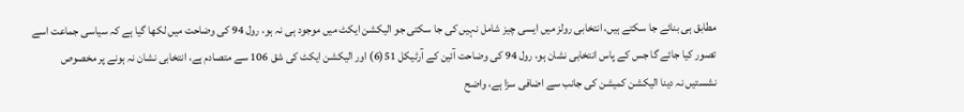مطابق ہی بنائے جا سکتے ہیں، انتخابی رولز میں ایسی چیز شامل نہیں کی جا سکتی جو الیکشن ایکٹ میں موجود ہی نہ ہو، رول 94 کی وضاحت میں لکھا گیا ہے کہ سیاسی جماعت اسے تصور کیا جائے گا جس کے پاس انتخابی نشان ہو، رول 94 کی وضاحت آئین کے آرٹیکل 51(6) اور الیکشن ایکٹ کی شق 106 سے متصادم ہے، انتخابی نشان نہ ہونے پر مخصوص نشستیں نہ دینا الیکشن کمیشن کی جانب سے اضافی سزا ہے، واضح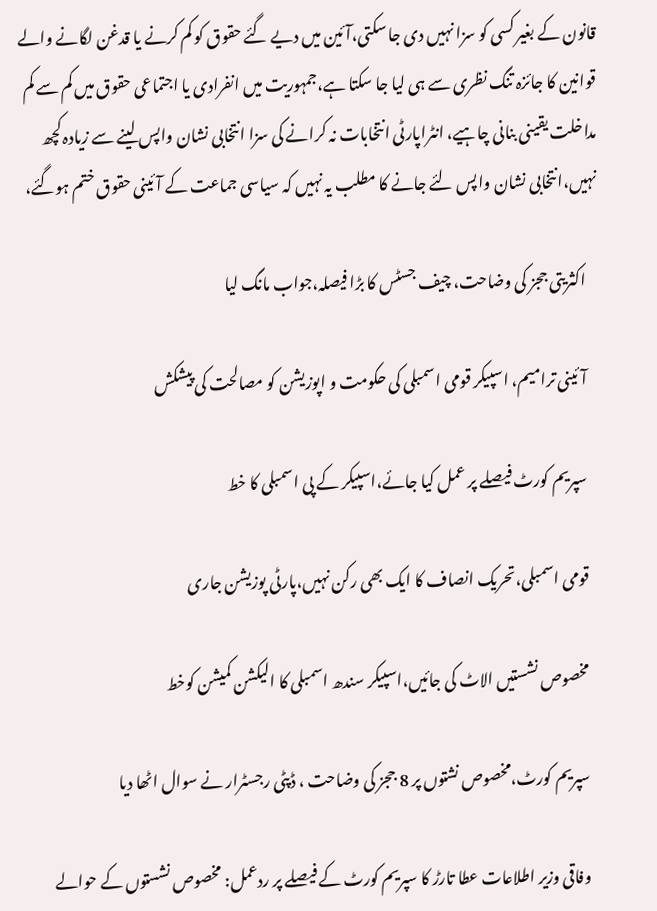قانون کے بغیر کسی کو سزا نہیں دی جا سکتی،آئین میں دیے گئے حقوق کو کم کرنے یا قدغن لگانے والے قوانین کا جائزہ تنگ نظری سے ہی لیا جا سکتا ہے،جمہوریت میں انفرادی یا اجتماعی حقوق میں کم سے کم مداخلت یقینی بنانی چاہیے، انٹراپارٹی انتخابات نہ کرانے کی سزا انتخابی نشان واپس لینے سے زیادہ کچھ نہیں،انتخابی نشان واپس لئے جانے کا مطلب یہ نہیں کہ سیاسی جماعت کے آئینی حقوق ختم ہوگئے،

    اکثریتی ججز کی وضاحت، چیف جسٹس کا بڑا فیصلہ،جواب مانگ لیا

    آئینی ترامیم، اسپیکر قومی اسمبلی کی حکومت و اپوزیشن کو مصالحت کی پیشکش

    سپریم کورٹ فیصلے پر عمل کیا جائے،اسپیکر کے پی اسمبلی کا خط

    قومی اسمبلی،تحریک انصاف کا ایک بھی رکن نہیں،پارٹی پوزیشن جاری

    مخصوص نشستیں الاٹ کی جائیں،اسپیکر سندھ اسمبلی کا الیکشن کمیشن کوخط

    سپریم کورٹ،مخصوص نشتوں پر 8 ججز کی وضاحت ، ڈپٹی رجسٹرار نے سوال اٹھا دیا

    وفاقی وزیر اطلاعات عطا تارڑ کا سپریم کورٹ کے فیصلے پر ردعمل: مخصوص نشستوں کے حوالے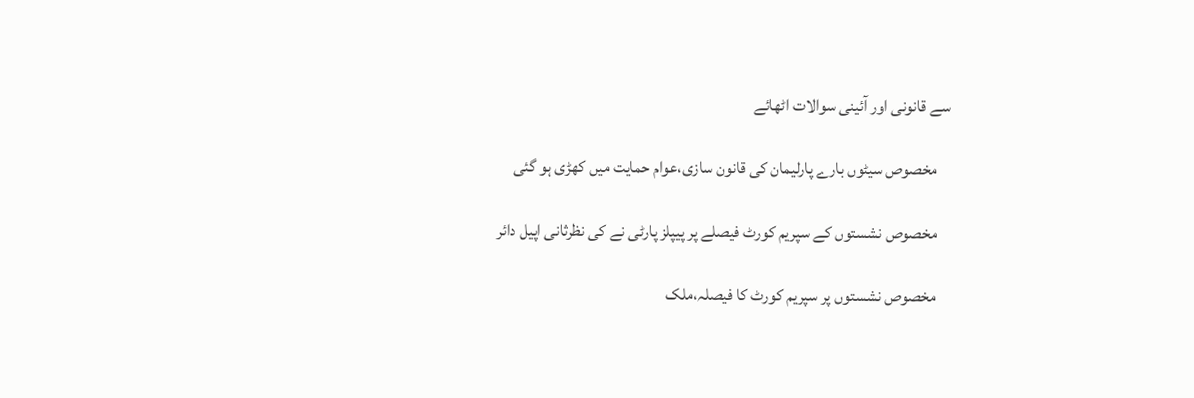سے قانونی اور آئینی سوالات اٹھائے

    مخصوص سیٹوں بارے پارلیمان کی قانون سازی،عوام حمایت میں کھڑی ہو گئی

    مخصوص نشستوں کے سپریم کورٹ فیصلے پر پیپلز پارٹی نے کی نظرثانی اپیل دائر

    مخصوص نشستوں پر سپریم کورٹ کا فیصلہ،ملک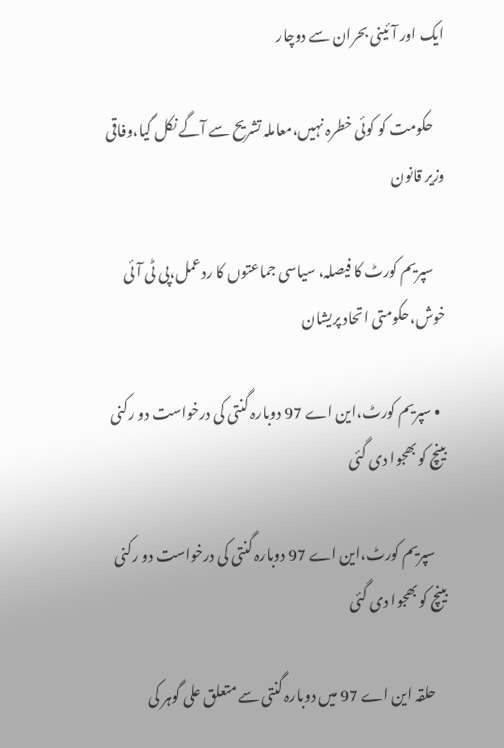ایک اور آئینی بحران سے دوچار

    حکومت کو کوئی خطرہ نہیں،معاملہ تشریح سے آگے نکل گیا،وفاقی وزیر قانون

    سپریم کورٹ کا فیصلہ، سیاسی جماعتوں کا ردعمل،پی ٹی آئی خوش،حکومتی اتحاد پریشان

  • سپریم کورٹ،این اے 97 دوبارہ گنتی کی درخواست دو رکنی بینچ کو بھجوا دی گئی

    سپریم کورٹ،این اے 97 دوبارہ گنتی کی درخواست دو رکنی بینچ کو بھجوا دی گئی

    حلقہ این اے 97 میں دوبارہ گنتی سے متعلق علی گوہر کی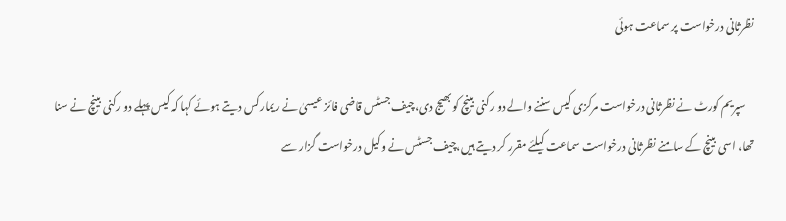نظرثانی درخواست پر سماعت ہوئی

    سپریم کورٹ نے نظرثانی درخواست مرکزی کیس سننے والے دو رکنی بینچ کو بھیج دی،چیف جسٹس قاضی فائز عیسیٰ نے ریمارکس دیتے ہوئے کہا کہ کیس پہلے دو رکنی بینچ نے سنا تھا، اسی بینچ کے سامنے نظرثانی درخواست سماعت کیلئے مقرر کر دیتے ہیں،چیف جسٹس نے وکیل درخواست گزار سے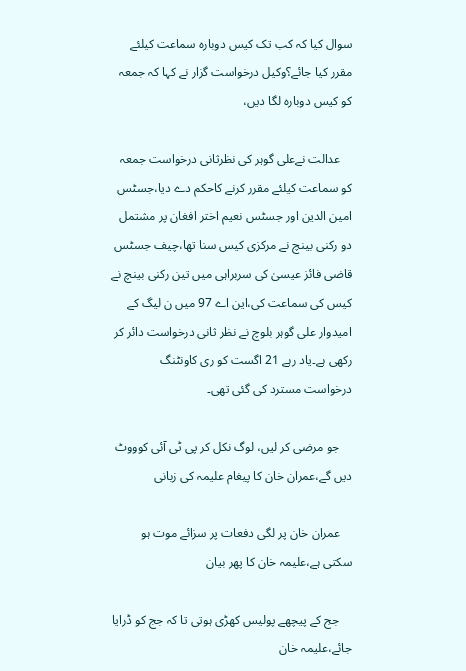سوال کیا کہ کب تک کیس دوبارہ سماعت کیلئے مقرر کیا جائے؟وکیل درخواست گزار نے کہا کہ جمعہ کو کیس دوبارہ لگا دیں،

    عدالت نےعلی گوہر کی نظرثانی درخواست جمعہ کو سماعت کیلئے مقرر کرنے کاحکم دے دیا،جسٹس امین الدین اور جسٹس نعیم اختر افغان پر مشتمل دو رکنی بینچ نے مرکزی کیس سنا تھا،چیف جسٹس قاضی فائز عیسیٰ کی سربراہی میں تین رکنی بینچ نے کیس کی سماعت کی،این اے 97 میں ن لیگ کے امیدوار علی گوہر بلوچ نے نظر ثانی درخواست دائر کر رکھی ہے۔یاد رہے 21 اگست کو ری کاونٹنگ درخواست مسترد کی گئی تھی۔

    جو مرضی کر لیں، لوگ نکل کر پی ٹی آئی کوووٹ دیں گے،عمران خان کا پیغام علیمہ کی زبانی

    عمران خان پر لگی دفعات پر سزائے موت ہو سکتی ہے،علیمہ خان کا پھر بیان

    جج کے پیچھے پولیس کھڑی ہوتی تا کہ جج کو ڈرایا جائے،علیمہ خان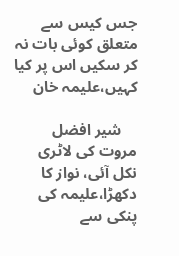جس کیس سے متعلق کوئی بات نہ کر سکیں اس پر کیا کہیں،علیمہ خان

    شیر افضل مروت کی لاٹری نکل آئی، نواز کا دکھڑا،علیمہ کی پنکی سے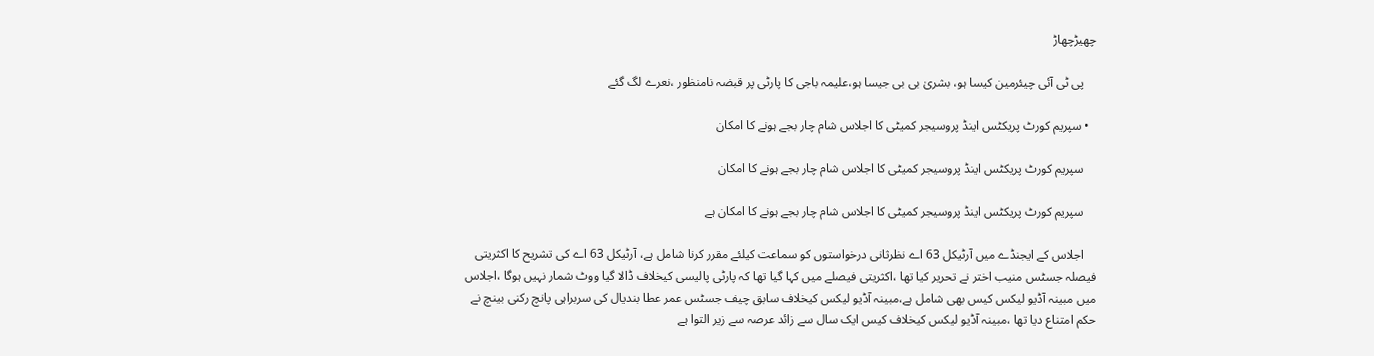چھیڑچھاڑ

    پی ٹی آئی چیئرمین کیسا ہو، بشریٰ بی بی جیسا ہو،علیمہ باجی کا پارٹی پر قبضہ نامنظور ،نعرے لگ گئے

  • سپریم کورٹ پریکٹس اینڈ پروسیجر کمیٹی کا اجلاس شام چار بجے ہونے کا امکان

    سپریم کورٹ پریکٹس اینڈ پروسیجر کمیٹی کا اجلاس شام چار بجے ہونے کا امکان

    سپریم کورٹ پریکٹس اینڈ پروسیجر کمیٹی کا اجلاس شام چار بجے ہونے کا امکان ہے

    اجلاس کے ایجنڈے میں آرٹیکل 63 اے نظرثانی درخواستوں کو سماعت کیلئے مقرر کرنا شامل ہے، آرٹیکل 63 اے کی تشریح کا اکثریتی فیصلہ جسٹس منیب اختر نے تحریر کیا تھا ،اکثریتی فیصلے میں کہا گیا تھا کہ پارٹی پالیسی کیخلاف ڈالا گیا ووٹ شمار نہیں ہوگا ،اجلاس میں مبینہ آڈیو لیکس کیس بھی شامل ہے،مبینہ آڈیو لیکس کیخلاف سابق چیف جسٹس عمر عطا بندیال کی سربراہی پانچ رکنی بینچ نے حکم امتناع دیا تھا ،مبینہ آڈیو لیکس کیخلاف کیس ایک سال سے زائد عرصہ سے زیر التوا ہے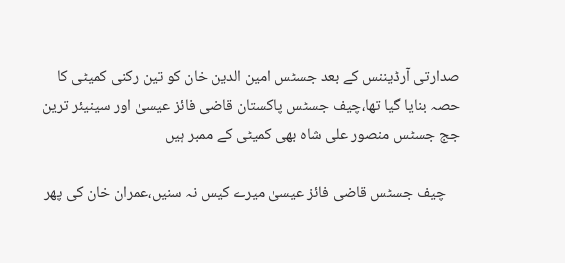صدارتی آرڈیننس کے بعد جسٹس امین الدین خان کو تین رکنی کمیٹی کا حصہ بنایا گیا تھا،چیف جسٹس پاکستان قاضی فائز عیسیٰ اور سینیئر ترین جج جسٹس منصور علی شاہ بھی کمیٹی کے ممبر ہیں

    چیف جسٹس قاضی فائز عیسیٰ میرے کیس نہ سنیں،عمران خان کی پھر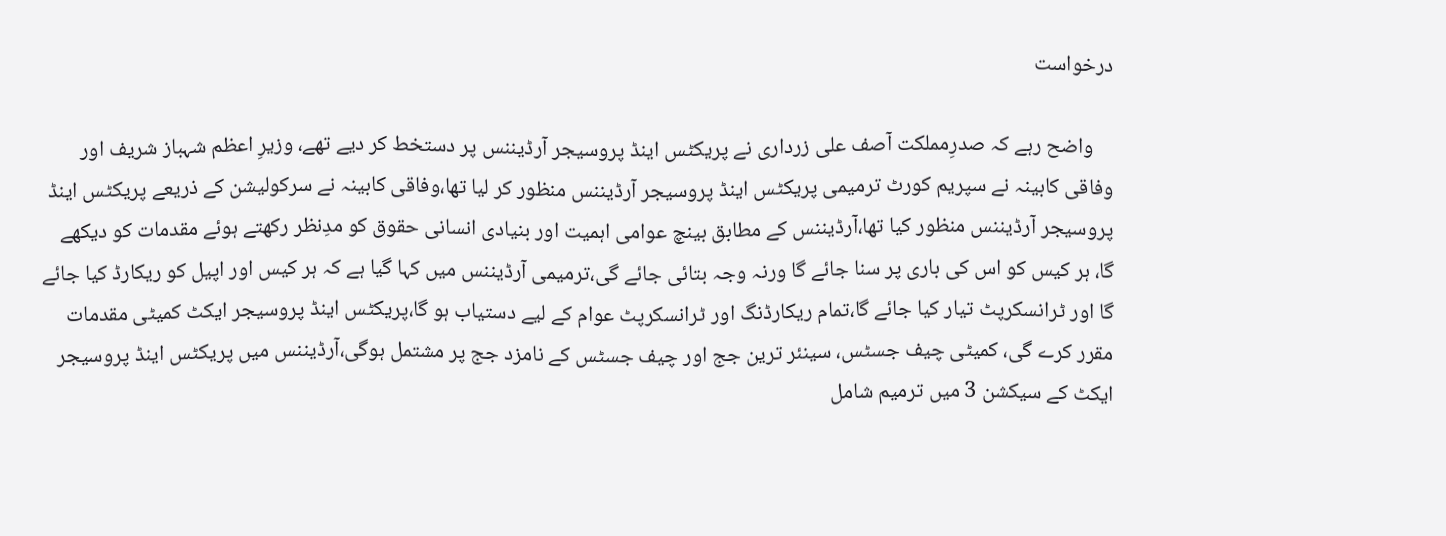درخواست

    واضح رہے کہ صدرِمملکت آصف علی زرداری نے پریکٹس اینڈ پروسیجر آرڈیننس پر دستخط کر دیے تھے، وزیرِ اعظم شہباز شریف اور وفاقی کابینہ نے سپریم کورٹ ترمیمی پریکٹس اینڈ پروسیجر آرڈیننس منظور کر لیا تھا،وفاقی کابینہ نے سرکولیشن کے ذریعے پریکٹس اینڈ پروسیجر آرڈیننس منظور کیا تھا،آرڈیننس کے مطابق بینچ عوامی اہمیت اور بنیادی انسانی حقوق کو مدِنظر رکھتے ہوئے مقدمات کو دیکھے گا، ہر کیس کو اس کی باری پر سنا جائے گا ورنہ وجہ بتائی جائے گی،ترمیمی آرڈیننس میں کہا گیا ہے کہ ہر کیس اور اپیل کو ریکارڈ کیا جائے گا اور ٹرانسکرپٹ تیار کیا جائے گا،تمام ریکارڈنگ اور ٹرانسکرپٹ عوام کے لیے دستیاب ہو گا،پریکٹس اینڈ پروسیجر ایکٹ کمیٹی مقدمات مقرر کرے گی، کمیٹی چیف جسٹس، سینئر ترین جج اور چیف جسٹس کے نامزد جج پر مشتمل ہوگی،آرڈیننس میں پریکٹس اینڈ پروسیجر ایکٹ کے سیکشن 3 میں ترمیم شامل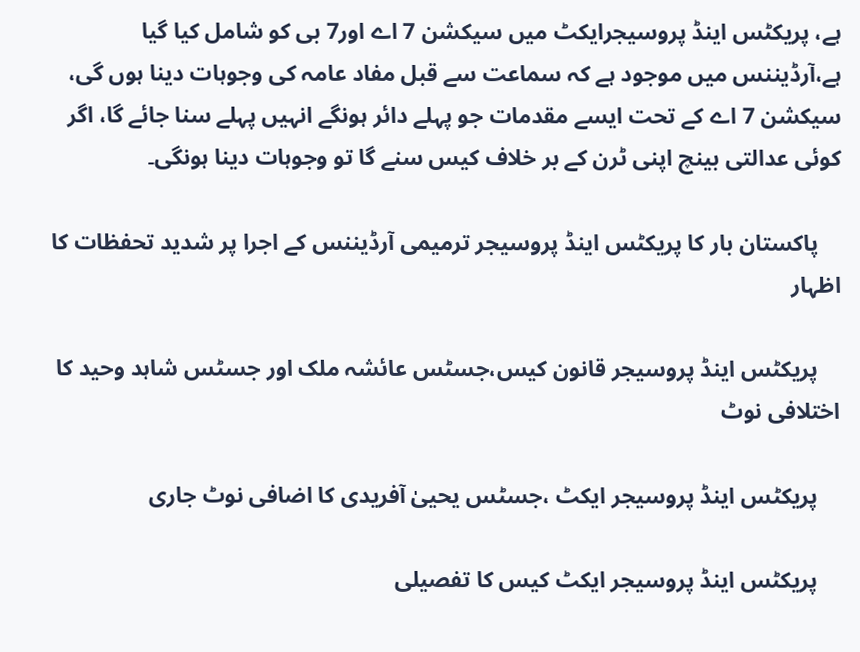ہے، پریکٹس اینڈ پروسیجرایکٹ میں سیکشن 7 اے اور7 بی کو شامل کیا گیا ہے،آرڈیننس میں موجود ہے کہ سماعت سے قبل مفاد عامہ کی وجوہات دینا ہوں گی، سیکشن 7 اے کے تحت ایسے مقدمات جو پہلے دائر ہونگے انہیں پہلے سنا جائے گا، اگر کوئی عدالتی بینچ اپنی ٹرن کے بر خلاف کیس سنے گا تو وجوہات دینا ہونگی۔

    پاکستان بار کا پریکٹس اینڈ پروسیجر ترمیمی آرڈیننس کے اجرا پر شدید تحفظات کا اظہار

    پریکٹس اینڈ پروسیجر قانون کیس،جسٹس عائشہ ملک اور جسٹس شاہد وحید کا اختلافی نوٹ

    پریکٹس اینڈ پروسیجر ایکٹ ،جسٹس یحییٰ آفریدی کا اضافی نوٹ جاری

    پریکٹس اینڈ پروسیجر ایکٹ کیس کا تفصیلی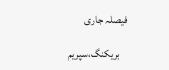فیصلہ جاری

    بریکنگ،سپریم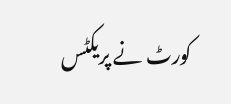کورٹ نے پریکٹس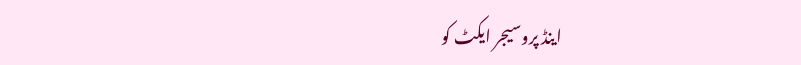اینڈ پروسیجر ایکٹ کو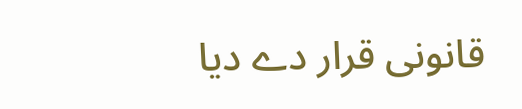قانونی قرار دے دیا